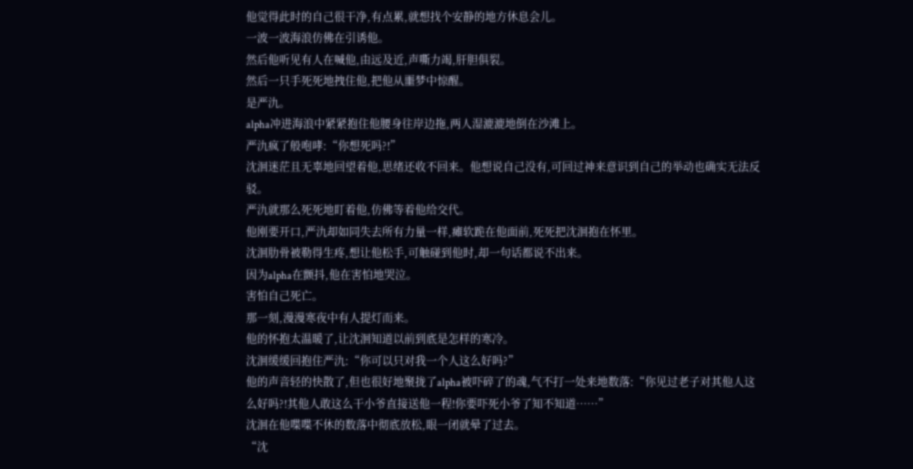他觉得此时的自己很干净,有点累,就想找个安静的地方休息会儿。
一波一波海浪仿佛在引诱他。
然后他听见有人在喊他,由远及近,声嘶力竭,肝胆俱裂。
然后一只手死死地拽住他,把他从噩梦中惊醒。
是严氿。
alpha冲进海浪中紧紧抱住他腰身往岸边拖,两人湿漉漉地倒在沙滩上。
严氿疯了般咆哮:“你想死吗?!”
沈洄迷茫且无辜地回望着他,思绪还收不回来。他想说自己没有,可回过神来意识到自己的举动也确实无法反驳。
严氿就那么死死地盯着他,仿佛等着他给交代。
他刚要开口,严氿却如同失去所有力量一样,瘫软跪在他面前,死死把沈洄抱在怀里。
沈洄肋骨被勒得生疼,想让他松手,可触碰到他时,却一句话都说不出来。
因为alpha在颤抖,他在害怕地哭泣。
害怕自己死亡。
那一刻,漫漫寒夜中有人提灯而来。
他的怀抱太温暖了,让沈洄知道以前到底是怎样的寒冷。
沈洄缓缓回抱住严氿:“你可以只对我一个人这么好吗?”
他的声音轻的快散了,但也很好地聚拢了alpha被吓碎了的魂,气不打一处来地数落:“你见过老子对其他人这么好吗?!其他人敢这么干小爷直接送他一程!你要吓死小爷了知不知道……”
沈洄在他喋喋不休的数落中彻底放松,眼一闭就晕了过去。
“沈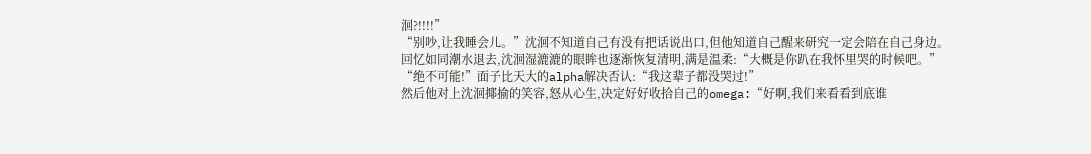洄?!!!!”
“别吵,让我睡会儿。”沈洄不知道自己有没有把话说出口,但他知道自己醒来研究一定会陪在自己身边。
回忆如同潮水退去,沈洄湿漉漉的眼眸也逐渐恢复清明,满是温柔:“大概是你趴在我怀里哭的时候吧。”
“绝不可能!”面子比天大的alpha解决否认:“我这辈子都没哭过!”
然后他对上沈洄揶揄的笑容,怒从心生,决定好好收拾自己的omega:“好啊,我们来看看到底谁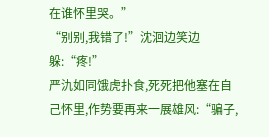在谁怀里哭。”
“别别,我错了!”沈洄边笑边躲:“疼!”
严氿如同饿虎扑食,死死把他塞在自己怀里,作势要再来一展雄风:“骗子,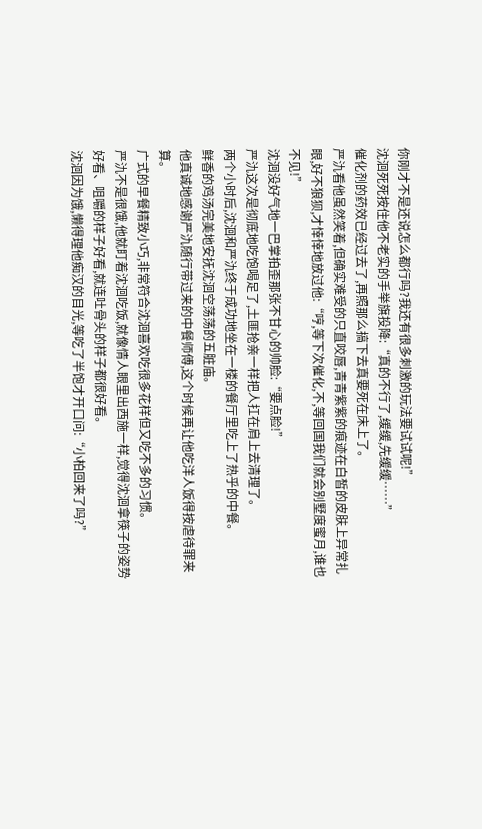你刚才不是还说怎么都行吗?我还有很多刺激的玩法要试试呢!”
沈洄死死按住他不老实的手举旗投降:“真的不行了,缓缓,先缓缓……”
催化剂的药效已经过去了,再照那么搞下去真要死在床上了。
严氿看他虽然笑着,但确实难受的只直咬唇,青青紫紫的痕迹在白皙的皮肤上异常扎眼,好不狼狈,才悻悻地放过他:“哼,等下次催化,不,等回国我们就会别墅度蜜月,谁也不见!”
沈洄没好气地一巴掌拍歪那张不甘心的帅脸:“要点脸!”
严氿这次是彻底地吃饱喝足了,土匪抢亲一样把人扛在肩上去清理了。
两个小时后,沈洄和严氿终于成功地坐在一楼的餐厅里吃上了热乎的中餐。
鲜香的鸡汤完美地安抚沈洄空荡荡的五脏庙。
他真诚地感谢严氿随行带过来的中餐师傅,这个时候再让他吃洋人饭得按虐待罪来算。
广式的早餐精致小巧,非常符合沈洄喜欢吃很多花样但又吃不多的习惯。
严氿不是很饿,他就盯着沈洄吃饭,就像情人眼里出西施一样,觉得沈洄拿筷子的姿势好看、咀嚼的样子好看,就连吐骨头的样子都很好看。
沈洄因为饿,懒得理他痴汉的目光,等吃了半饱才开口问:“小柏回来了吗?”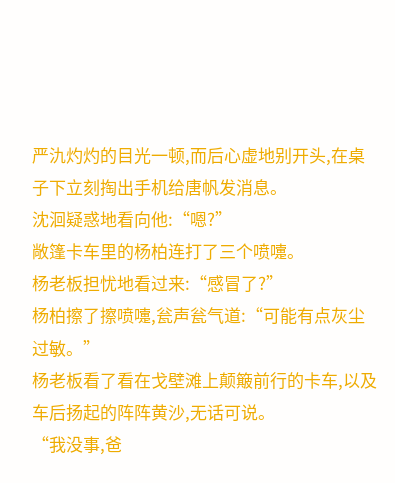严氿灼灼的目光一顿,而后心虚地别开头,在桌子下立刻掏出手机给唐帆发消息。
沈洄疑惑地看向他:“嗯?”
敞篷卡车里的杨柏连打了三个喷嚏。
杨老板担忧地看过来:“感冒了?”
杨柏擦了擦喷嚏,瓮声瓮气道:“可能有点灰尘过敏。”
杨老板看了看在戈壁滩上颠簸前行的卡车,以及车后扬起的阵阵黄沙,无话可说。
“我没事,爸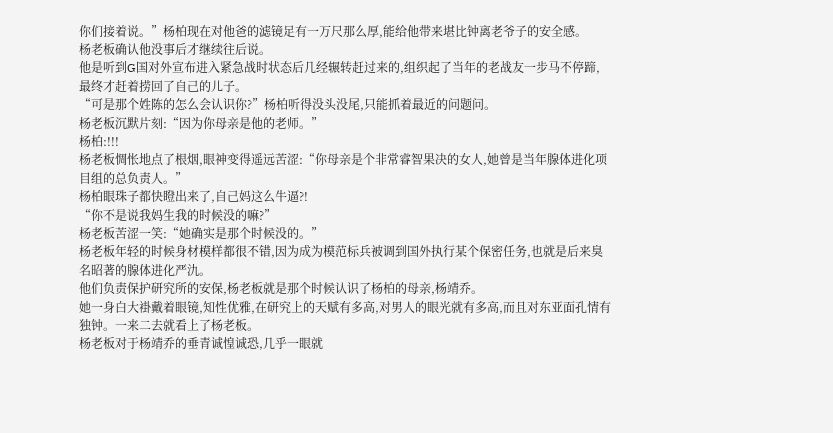你们接着说。”杨柏现在对他爸的滤镜足有一万尺那么厚,能给他带来堪比钟离老爷子的安全感。
杨老板确认他没事后才继续往后说。
他是听到G国对外宣布进入紧急战时状态后几经辗转赶过来的,组织起了当年的老战友一步马不停蹄,最终才赶着捞回了自己的儿子。
“可是那个姓陈的怎么会认识你?”杨柏听得没头没尾,只能抓着最近的问题问。
杨老板沉默片刻:“因为你母亲是他的老师。”
杨柏:!!!
杨老板惆怅地点了根烟,眼神变得遥远苦涩:“你母亲是个非常睿智果决的女人,她曾是当年腺体进化项目组的总负责人。”
杨柏眼珠子都快瞪出来了,自己妈这么牛逼?!
“你不是说我妈生我的时候没的嘛?”
杨老板苦涩一笑:“她确实是那个时候没的。”
杨老板年轻的时候身材模样都很不错,因为成为模范标兵被调到国外执行某个保密任务,也就是后来臭名昭著的腺体进化严氿。
他们负责保护研究所的安保,杨老板就是那个时候认识了杨柏的母亲,杨靖乔。
她一身白大褂戴着眼镜,知性优雅,在研究上的天赋有多高,对男人的眼光就有多高,而且对东亚面孔情有独钟。一来二去就看上了杨老板。
杨老板对于杨靖乔的垂青诚惶诚恐,几乎一眼就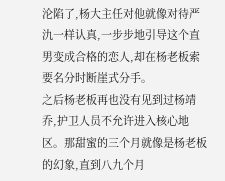沦陷了,杨大主任对他就像对待严氿一样认真,一步步地引导这个直男变成合格的恋人,却在杨老板索要名分时断崖式分手。
之后杨老板再也没有见到过杨靖乔,护卫人员不允许进入核心地区。那甜蜜的三个月就像是杨老板的幻象,直到八九个月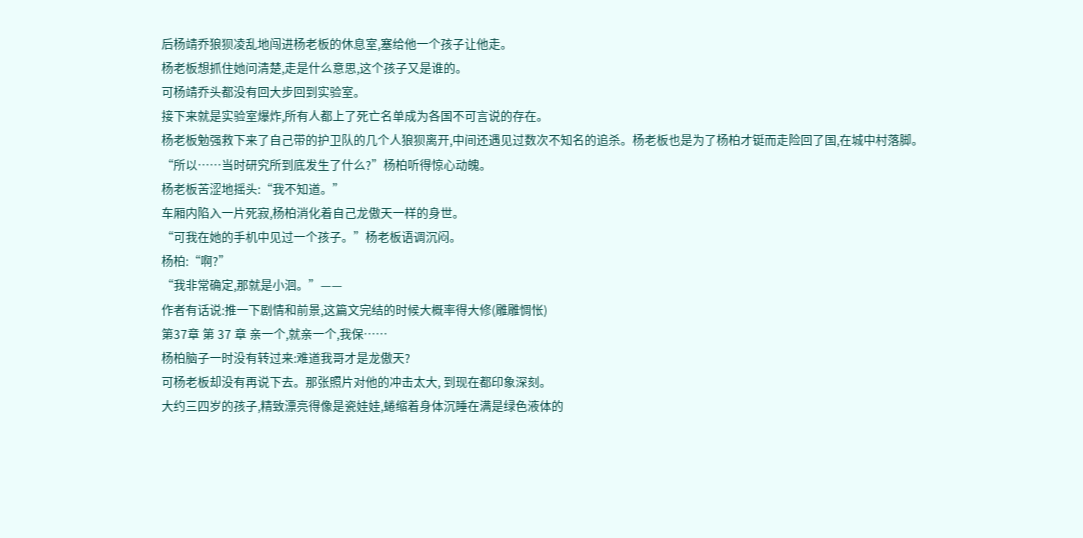后杨靖乔狼狈凌乱地闯进杨老板的休息室,塞给他一个孩子让他走。
杨老板想抓住她问清楚,走是什么意思,这个孩子又是谁的。
可杨靖乔头都没有回大步回到实验室。
接下来就是实验室爆炸,所有人都上了死亡名单成为各国不可言说的存在。
杨老板勉强救下来了自己带的护卫队的几个人狼狈离开,中间还遇见过数次不知名的追杀。杨老板也是为了杨柏才铤而走险回了国,在城中村落脚。
“所以……当时研究所到底发生了什么?”杨柏听得惊心动魄。
杨老板苦涩地摇头:“我不知道。”
车厢内陷入一片死寂,杨柏消化着自己龙傲天一样的身世。
“可我在她的手机中见过一个孩子。”杨老板语调沉闷。
杨柏:“啊?”
“我非常确定,那就是小洄。”——
作者有话说:推一下剧情和前景,这篇文完结的时候大概率得大修(雕雕惆怅)
第37章 第 37 章 亲一个,就亲一个,我保……
杨柏脑子一时没有转过来:难道我哥才是龙傲天?
可杨老板却没有再说下去。那张照片对他的冲击太大, 到现在都印象深刻。
大约三四岁的孩子,精致漂亮得像是瓷娃娃,蜷缩着身体沉睡在满是绿色液体的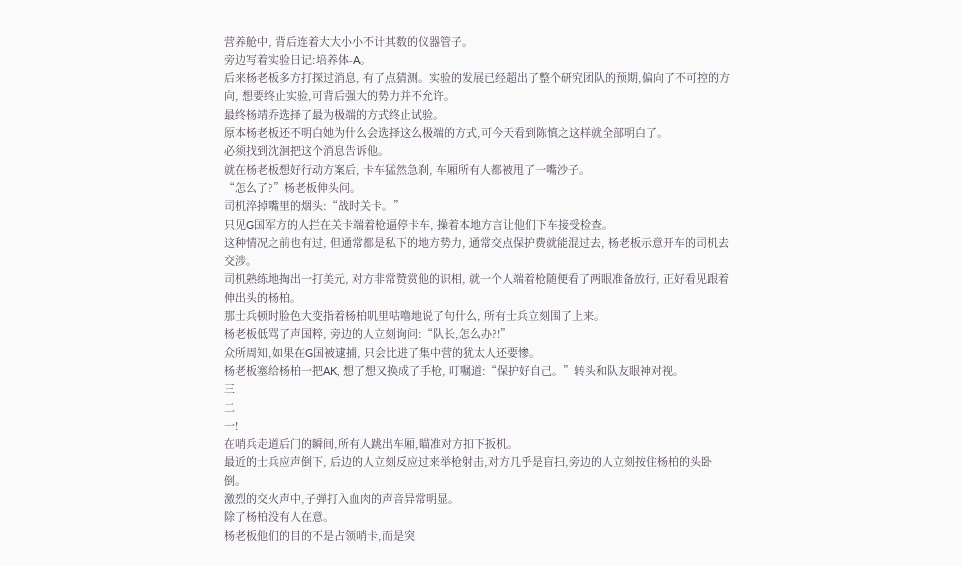营养舱中, 背后连着大大小小不计其数的仪器管子。
旁边写着实验日记:培养体-A。
后来杨老板多方打探过消息, 有了点猜测。实验的发展已经超出了整个研究团队的预期,偏向了不可控的方向, 想要终止实验,可背后强大的势力并不允许。
最终杨靖乔选择了最为极端的方式终止试验。
原本杨老板还不明白她为什么会选择这么极端的方式,可今天看到陈慎之这样就全部明白了。
必须找到沈洄把这个消息告诉他。
就在杨老板想好行动方案后, 卡车猛然急刹, 车厢所有人都被甩了一嘴沙子。
“怎么了?”杨老板伸头问。
司机淬掉嘴里的烟头:“战时关卡。”
只见G国军方的人拦在关卡端着枪逼停卡车, 操着本地方言让他们下车接受检查。
这种情况之前也有过, 但通常都是私下的地方势力, 通常交点保护费就能混过去, 杨老板示意开车的司机去交涉。
司机熟练地掏出一打美元, 对方非常赞赏他的识相, 就一个人端着枪随便看了两眼准备放行, 正好看见跟着伸出头的杨柏。
那士兵顿时脸色大变指着杨柏叽里咕噜地说了句什么, 所有士兵立刻围了上来。
杨老板低骂了声国粹, 旁边的人立刻询问:“队长,怎么办?!”
众所周知,如果在G国被逮捕, 只会比进了集中营的犹太人还要惨。
杨老板塞给杨柏一把AK, 想了想又换成了手枪, 叮嘱道:“保护好自己。”转头和队友眼神对视。
三
二
一!
在哨兵走道后门的瞬间,所有人跳出车厢,瞄准对方扣下扳机。
最近的士兵应声倒下, 后边的人立刻反应过来举枪射击,对方几乎是盲扫,旁边的人立刻按住杨柏的头卧倒。
激烈的交火声中,子弹打入血肉的声音异常明显。
除了杨柏没有人在意。
杨老板他们的目的不是占领哨卡,而是突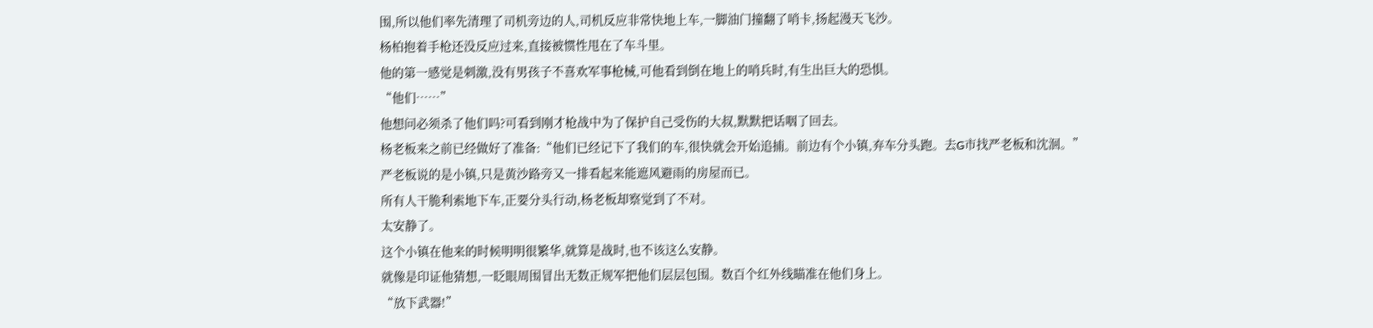围,所以他们率先清理了司机旁边的人,司机反应非常快地上车,一脚油门撞翻了哨卡,扬起漫天飞沙。
杨柏抱着手枪还没反应过来,直接被惯性甩在了车斗里。
他的第一感觉是刺激,没有男孩子不喜欢军事枪械,可他看到倒在地上的哨兵时,有生出巨大的恐惧。
“他们……”
他想问必须杀了他们吗?可看到刚才枪战中为了保护自己受伤的大叔,默默把话咽了回去。
杨老板来之前已经做好了准备:“他们已经记下了我们的车,很快就会开始追捕。前边有个小镇,弃车分头跑。去G市找严老板和沈洄。”
严老板说的是小镇,只是黄沙路旁又一排看起来能遮风避雨的房屋而已。
所有人干脆利索地下车,正要分头行动,杨老板却察觉到了不对。
太安静了。
这个小镇在他来的时候明明很繁华,就算是战时,也不该这么安静。
就像是印证他猜想,一眨眼周围冒出无数正规军把他们层层包围。数百个红外线瞄准在他们身上。
“放下武器!”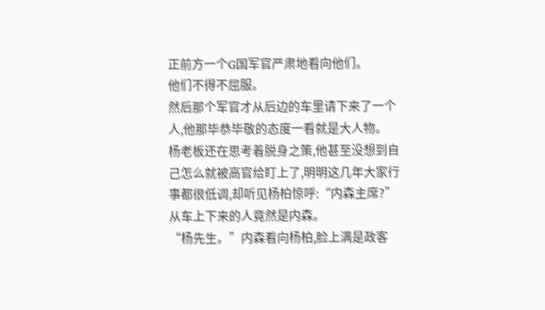正前方一个G国军官严肃地看向他们。
他们不得不屈服。
然后那个军官才从后边的车里请下来了一个人,他那毕恭毕敬的态度一看就是大人物。
杨老板还在思考着脱身之策,他甚至没想到自己怎么就被高官给盯上了,明明这几年大家行事都很低调,却听见杨柏惊呼:“内森主席?”
从车上下来的人竟然是内森。
“杨先生。”内森看向杨柏,脸上满是政客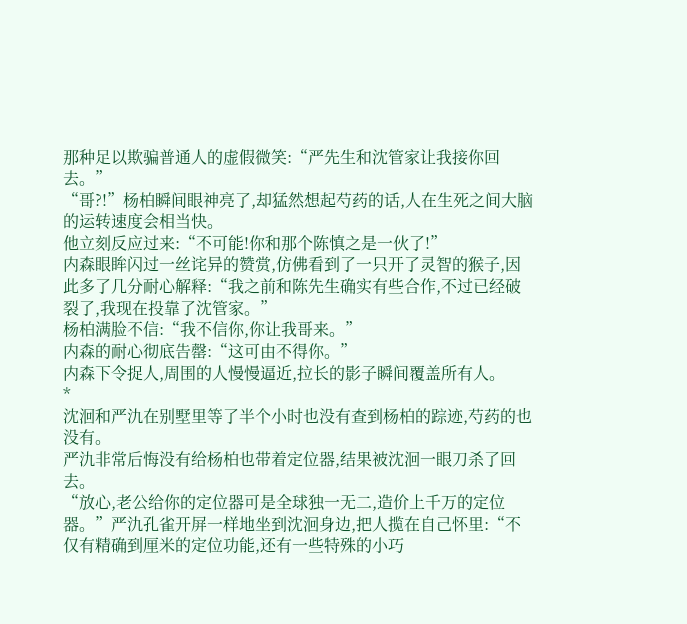那种足以欺骗普通人的虚假微笑:“严先生和沈管家让我接你回去。”
“哥?!”杨柏瞬间眼神亮了,却猛然想起芍药的话,人在生死之间大脑的运转速度会相当快。
他立刻反应过来:“不可能!你和那个陈慎之是一伙了!”
内森眼眸闪过一丝诧异的赞赏,仿佛看到了一只开了灵智的猴子,因此多了几分耐心解释:“我之前和陈先生确实有些合作,不过已经破裂了,我现在投靠了沈管家。”
杨柏满脸不信:“我不信你,你让我哥来。”
内森的耐心彻底告罄:“这可由不得你。”
内森下令捉人,周围的人慢慢逼近,拉长的影子瞬间覆盖所有人。
*
沈洄和严氿在别墅里等了半个小时也没有查到杨柏的踪迹,芍药的也没有。
严氿非常后悔没有给杨柏也带着定位器,结果被沈洄一眼刀杀了回去。
“放心,老公给你的定位器可是全球独一无二,造价上千万的定位器。”严氿孔雀开屏一样地坐到沈洄身边,把人揽在自己怀里:“不仅有精确到厘米的定位功能,还有一些特殊的小巧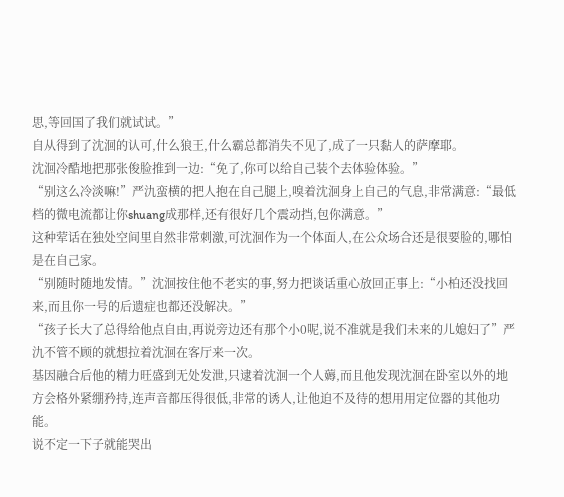思,等回国了我们就试试。”
自从得到了沈洄的认可,什么狼王,什么霸总都消失不见了,成了一只黏人的萨摩耶。
沈洄冷酷地把那张俊脸推到一边:“免了,你可以给自己装个去体验体验。”
“别这么冷淡嘛!”严氿蛮横的把人抱在自己腿上,嗅着沈洄身上自己的气息,非常满意:“最低档的微电流都让你shuang成那样,还有很好几个震动挡,包你满意。”
这种荤话在独处空间里自然非常刺激,可沈洄作为一个体面人,在公众场合还是很要脸的,哪怕是在自己家。
“别随时随地发情。”沈洄按住他不老实的事,努力把谈话重心放回正事上:“小柏还没找回来,而且你一号的后遗症也都还没解决。”
“孩子长大了总得给他点自由,再说旁边还有那个小0呢,说不准就是我们未来的儿媳妇了”严氿不管不顾的就想拉着沈洄在客厅来一次。
基因融合后他的精力旺盛到无处发泄,只逮着沈洄一个人薅,而且他发现沈洄在卧室以外的地方会格外紧绷矜持,连声音都压得很低,非常的诱人,让他迫不及待的想用用定位器的其他功能。
说不定一下子就能哭出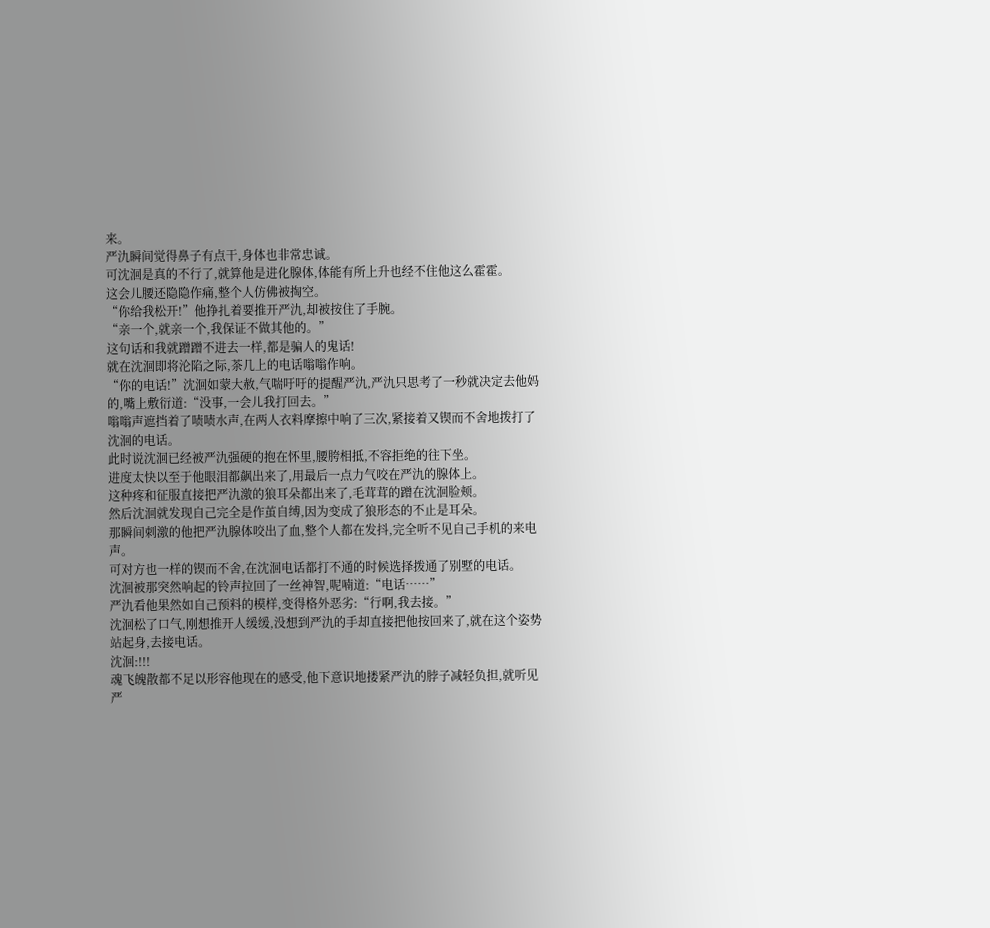来。
严氿瞬间觉得鼻子有点干,身体也非常忠诚。
可沈洄是真的不行了,就算他是进化腺体,体能有所上升也经不住他这么霍霍。
这会儿腰还隐隐作痛,整个人仿佛被掏空。
“你给我松开!”他挣扎着要推开严氿,却被按住了手腕。
“亲一个,就亲一个,我保证不做其他的。”
这句话和我就蹭蹭不进去一样,都是骗人的鬼话!
就在沈洄即将沦陷之际,茶几上的电话嗡嗡作响。
“你的电话!”沈洄如蒙大赦,气喘吁吁的提醒严氿,严氿只思考了一秒就决定去他妈的,嘴上敷衍道:“没事,一会儿我打回去。”
嗡嗡声遮挡着了啧啧水声,在两人衣料摩擦中响了三次,紧接着又锲而不舍地拨打了沈洄的电话。
此时说沈洄已经被严氿强硬的抱在怀里,腰胯相抵,不容拒绝的往下坐。
进度太快以至于他眼泪都飙出来了,用最后一点力气咬在严氿的腺体上。
这种疼和征服直接把严氿激的狼耳朵都出来了,毛茸茸的蹭在沈洄脸颊。
然后沈洄就发现自己完全是作茧自缚,因为变成了狼形态的不止是耳朵。
那瞬间刺激的他把严氿腺体咬出了血,整个人都在发抖,完全听不见自己手机的来电声。
可对方也一样的锲而不舍,在沈洄电话都打不通的时候选择拨通了别墅的电话。
沈洄被那突然响起的铃声拉回了一丝神智,呢喃道:“电话……”
严氿看他果然如自己预料的模样,变得格外恶劣:“行啊,我去接。”
沈洄松了口气,刚想推开人缓缓,没想到严氿的手却直接把他按回来了,就在这个姿势站起身,去接电话。
沈洄:!!!
魂飞魄散都不足以形容他现在的感受,他下意识地搂紧严氿的脖子减轻负担,就听见严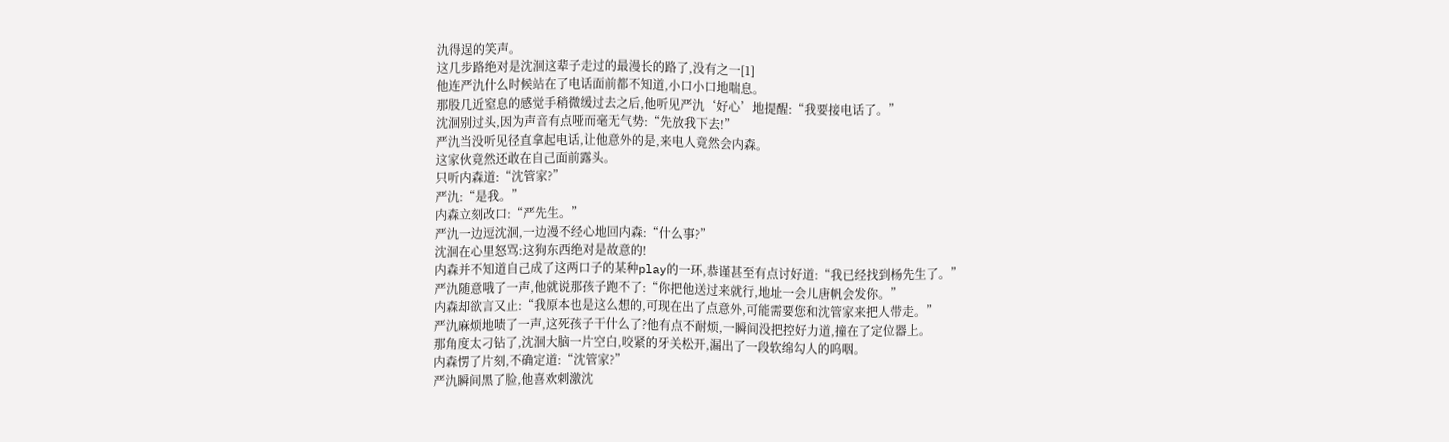氿得逞的笑声。
这几步路绝对是沈洄这辈子走过的最漫长的路了,没有之一[1]
他连严氿什么时候站在了电话面前都不知道,小口小口地喘息。
那股几近窒息的感觉手稍微缓过去之后,他听见严氿‘好心’地提醒:“我要接电话了。”
沈洄别过头,因为声音有点哑而毫无气势:“先放我下去!”
严氿当没听见径直拿起电话,让他意外的是,来电人竟然会内森。
这家伙竟然还敢在自己面前露头。
只听内森道:“沈管家?”
严氿:“是我。”
内森立刻改口:“严先生。”
严氿一边逗沈洄,一边漫不经心地回内森:“什么事?”
沈洄在心里怒骂:这狗东西绝对是故意的!
内森并不知道自己成了这两口子的某种play的一环,恭谨甚至有点讨好道:“我已经找到杨先生了。”
严氿随意哦了一声,他就说那孩子跑不了:“你把他送过来就行,地址一会儿唐帆会发你。”
内森却欲言又止:“我原本也是这么想的,可现在出了点意外,可能需要您和沈管家来把人带走。”
严氿麻烦地啧了一声,这死孩子干什么了?他有点不耐烦,一瞬间没把控好力道,撞在了定位器上。
那角度太刁钻了,沈洄大脑一片空白,咬紧的牙关松开,漏出了一段软绵勾人的呜咽。
内森愣了片刻,不确定道:“沈管家?”
严氿瞬间黑了脸,他喜欢刺激沈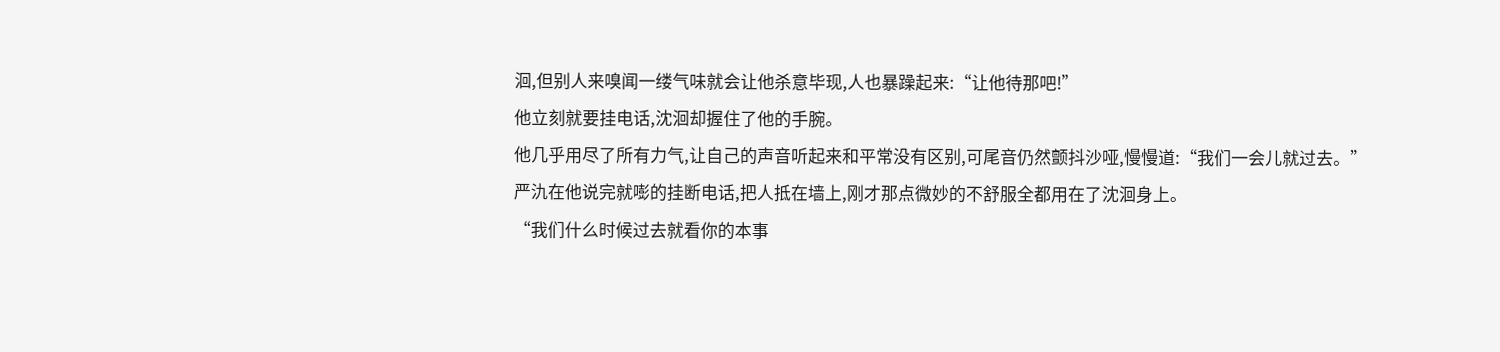洄,但别人来嗅闻一缕气味就会让他杀意毕现,人也暴躁起来:“让他待那吧!”
他立刻就要挂电话,沈洄却握住了他的手腕。
他几乎用尽了所有力气,让自己的声音听起来和平常没有区别,可尾音仍然颤抖沙哑,慢慢道:“我们一会儿就过去。”
严氿在他说完就嘭的挂断电话,把人抵在墙上,刚才那点微妙的不舒服全都用在了沈洄身上。
“我们什么时候过去就看你的本事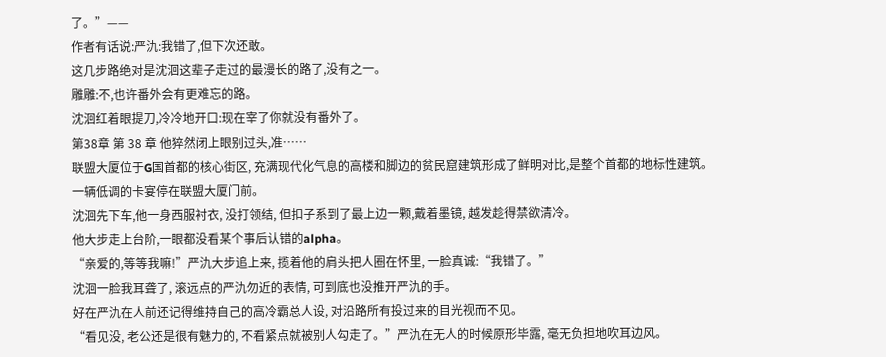了。”——
作者有话说:严氿:我错了,但下次还敢。
这几步路绝对是沈洄这辈子走过的最漫长的路了,没有之一。
雕雕:不,也许番外会有更难忘的路。
沈洄红着眼提刀,冷冷地开口:现在宰了你就没有番外了。
第38章 第 38 章 他猝然闭上眼别过头,准……
联盟大厦位于G国首都的核心街区, 充满现代化气息的高楼和脚边的贫民窟建筑形成了鲜明对比,是整个首都的地标性建筑。
一辆低调的卡宴停在联盟大厦门前。
沈洄先下车,他一身西服衬衣, 没打领结, 但扣子系到了最上边一颗,戴着墨镜, 越发趁得禁欲清冷。
他大步走上台阶,一眼都没看某个事后认错的alpha。
“亲爱的,等等我嘛!”严氿大步追上来, 揽着他的肩头把人圈在怀里, 一脸真诚:“我错了。”
沈洄一脸我耳聋了, 滚远点的严氿勿近的表情, 可到底也没推开严氿的手。
好在严氿在人前还记得维持自己的高冷霸总人设, 对沿路所有投过来的目光视而不见。
“看见没, 老公还是很有魅力的, 不看紧点就被别人勾走了。”严氿在无人的时候原形毕露, 毫无负担地吹耳边风。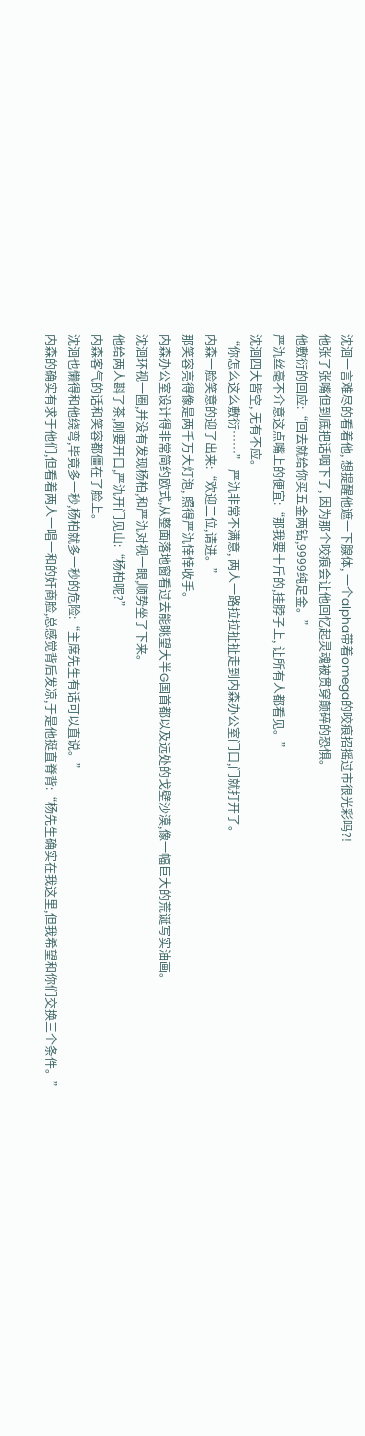沈洄一言难尽的看着他, 想提醒他遮一下腺体, 一个alpha带着omega的咬痕招摇过市很光彩吗?!
他张了张嘴但到底把话咽下了, 因为那个咬痕会让他回忆起灵魂被贯穿颠碎的恐惧。
他敷衍的回应:“回去就给你买五金两钻,9999纯足金。”
严氿丝毫不介意这点嘴上的便宜:“那我要十斤的,挂脖子上, 让所有人都看见。”
沈洄四大皆空, 无有不应。
“你怎么这么敷衍……” 严氿非常不满意, 两人一路拉拉扯扯走到内森办公室门口,门就打开了。
内森一脸笑意的迎了出来:“欢迎二位,请进。”
那笑容亮得像是两千万大灯泡, 照得严氿悻悻收手。
内森办公室设计得非常简约欧式,从整面落地窗看过去能眺望大半G国首都以及远处的戈壁沙漠,像一幅巨大的荒诞写实油画。
沈洄环视一圈,并没有发现杨柏,和严氿对视一眼,顺势坐了下来。
他给两人斟了茶,刚要开口,严氿开门见山:“杨柏呢?”
内森客气的话和笑容都僵在了脸上。
沈洄也懒得和他绕弯,毕竟多一秒,杨柏就多一秒的危险:“主席先生有话可以直说。”
内森的确实有求于他们,但看着两人一唱一和的奸商脸,总感觉背后发凉,于是他挺直脊背:“杨先生确实在我这里,但我希望和你们交换三个条件。”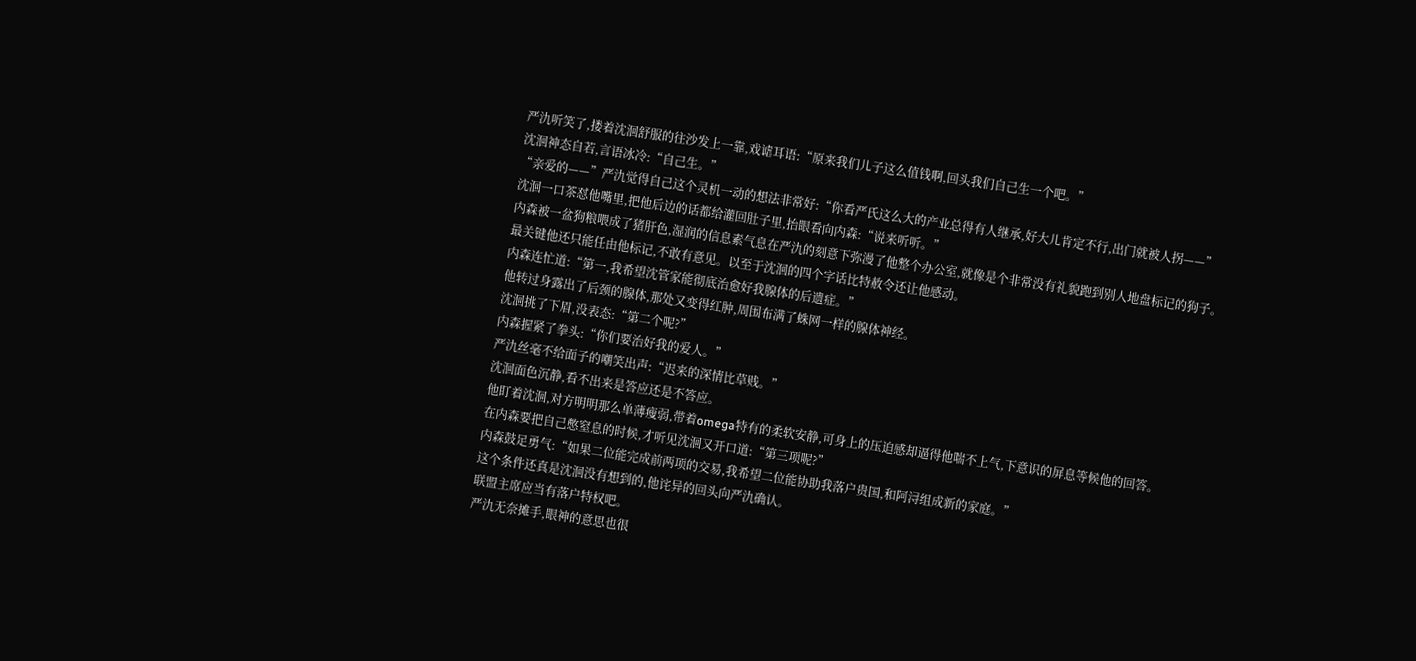严氿听笑了,搂着沈洄舒服的往沙发上一靠,戏谑耳语:“原来我们儿子这么值钱啊,回头我们自己生一个吧。”
沈洄神态自若,言语冰冷:“自己生。”
“亲爱的——”严氿觉得自己这个灵机一动的想法非常好:“你看严氏这么大的产业总得有人继承,好大儿肯定不行,出门就被人拐——”
沈洄一口茶怼他嘴里,把他后边的话都给灌回肚子里,抬眼看向内森:“说来听听。”
内森被一盆狗粮喂成了猪肝色,湿润的信息素气息在严氿的刻意下弥漫了他整个办公室,就像是个非常没有礼貌跑到别人地盘标记的狗子。
最关键他还只能任由他标记,不敢有意见。以至于沈洄的四个字话比特赦令还让他感动。
内森连忙道:“第一,我希望沈管家能彻底治愈好我腺体的后遗症。”
他转过身露出了后颈的腺体,那处又变得红肿,周围布满了蛛网一样的腺体神经。
沈洄挑了下眉,没表态:“第二个呢?”
内森握紧了拳头:“你们要治好我的爱人。”
严氿丝毫不给面子的嘲笑出声:“迟来的深情比草贱。”
沈洄面色沉静,看不出来是答应还是不答应。
他盯着沈洄,对方明明那么单薄瘦弱,带着omega特有的柔软安静,可身上的压迫感却逼得他喘不上气,下意识的屏息等候他的回答。
在内森要把自己憋窒息的时候,才听见沈洄又开口道:“第三项呢?”
内森鼓足勇气:“如果二位能完成前两项的交易,我希望二位能协助我落户贵国,和阿浔组成新的家庭。”
这个条件还真是沈洄没有想到的,他诧异的回头向严氿确认。
联盟主席应当有落户特权吧。
严氿无奈摊手,眼神的意思也很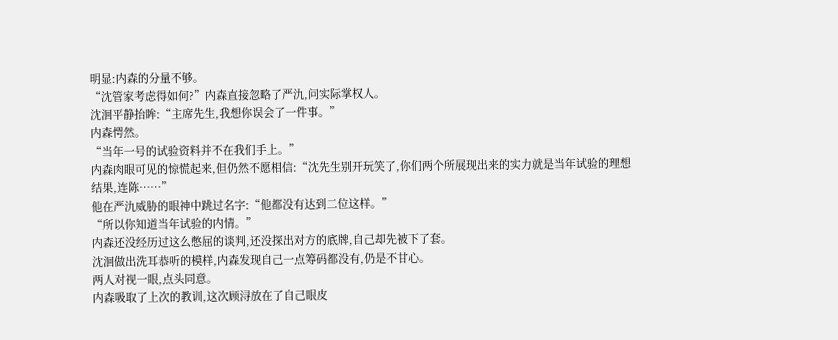明显:内森的分量不够。
“沈管家考虑得如何?”内森直接忽略了严氿,问实际掌权人。
沈洄平静抬眸:“主席先生,我想你误会了一件事。”
内森愕然。
“当年一号的试验资料并不在我们手上。”
内森肉眼可见的惊慌起来,但仍然不愿相信:“沈先生别开玩笑了,你们两个所展现出来的实力就是当年试验的理想结果,连陈……”
他在严氿威胁的眼神中跳过名字:“他都没有达到二位这样。”
“所以你知道当年试验的内情。”
内森还没经历过这么憋屈的谈判,还没探出对方的底牌,自己却先被下了套。
沈洄做出洗耳恭听的模样,内森发现自己一点筹码都没有,仍是不甘心。
两人对视一眼,点头同意。
内森吸取了上次的教训,这次顾浔放在了自己眼皮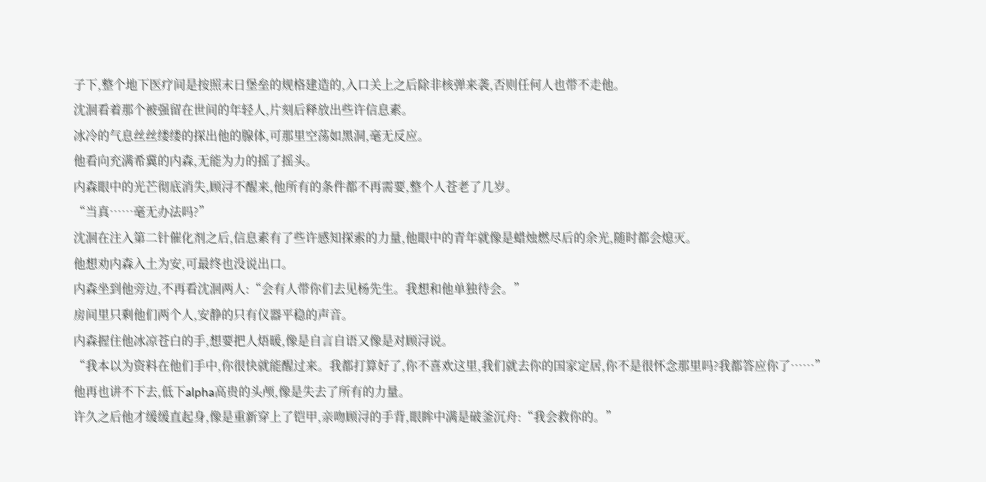子下,整个地下医疗间是按照末日堡垒的规格建造的,入口关上之后除非核弹来袭,否则任何人也带不走他。
沈洄看着那个被强留在世间的年轻人,片刻后释放出些许信息素。
冰冷的气息丝丝缕缕的探出他的腺体,可那里空荡如黑洞,毫无反应。
他看向充满希冀的内森,无能为力的摇了摇头。
内森眼中的光芒彻底消失,顾浔不醒来,他所有的条件都不再需要,整个人苍老了几岁。
“当真……毫无办法吗?”
沈洄在注入第二针催化剂之后,信息素有了些许感知探索的力量,他眼中的青年就像是蜡烛燃尽后的余光,随时都会熄灭。
他想劝内森入土为安,可最终也没说出口。
内森坐到他旁边,不再看沈洄两人:“会有人带你们去见杨先生。我想和他单独待会。”
房间里只剩他们两个人,安静的只有仪器平稳的声音。
内森握住他冰凉苍白的手,想要把人焐暖,像是自言自语又像是对顾浔说。
“我本以为资料在他们手中,你很快就能醒过来。我都打算好了,你不喜欢这里,我们就去你的国家定居,你不是很怀念那里吗?我都答应你了……”
他再也讲不下去,低下alpha高贵的头颅,像是失去了所有的力量。
许久之后他才缓缓直起身,像是重新穿上了铠甲,亲吻顾浔的手背,眼眸中满是破釜沉舟:“我会救你的。”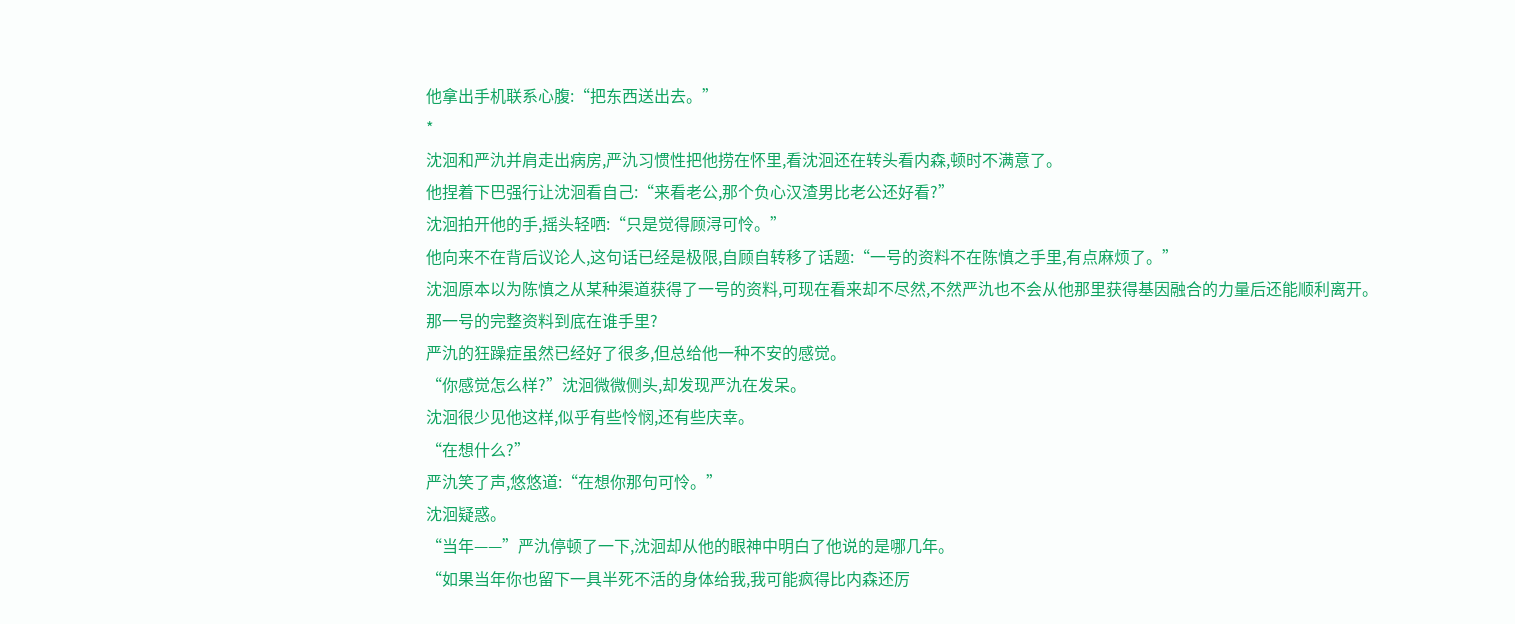他拿出手机联系心腹:“把东西送出去。”
*
沈洄和严氿并肩走出病房,严氿习惯性把他捞在怀里,看沈洄还在转头看内森,顿时不满意了。
他捏着下巴强行让沈洄看自己:“来看老公,那个负心汉渣男比老公还好看?”
沈洄拍开他的手,摇头轻哂:“只是觉得顾浔可怜。”
他向来不在背后议论人,这句话已经是极限,自顾自转移了话题:“一号的资料不在陈慎之手里,有点麻烦了。”
沈洄原本以为陈慎之从某种渠道获得了一号的资料,可现在看来却不尽然,不然严氿也不会从他那里获得基因融合的力量后还能顺利离开。
那一号的完整资料到底在谁手里?
严氿的狂躁症虽然已经好了很多,但总给他一种不安的感觉。
“你感觉怎么样?”沈洄微微侧头,却发现严氿在发呆。
沈洄很少见他这样,似乎有些怜悯,还有些庆幸。
“在想什么?”
严氿笑了声,悠悠道:“在想你那句可怜。”
沈洄疑惑。
“当年——”严氿停顿了一下,沈洄却从他的眼神中明白了他说的是哪几年。
“如果当年你也留下一具半死不活的身体给我,我可能疯得比内森还厉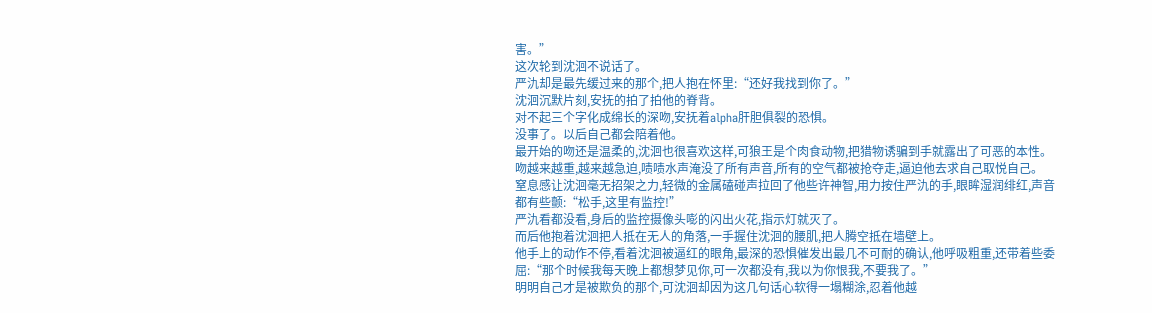害。”
这次轮到沈洄不说话了。
严氿却是最先缓过来的那个,把人抱在怀里:“还好我找到你了。”
沈洄沉默片刻,安抚的拍了拍他的脊背。
对不起三个字化成绵长的深吻,安抚着alpha肝胆俱裂的恐惧。
没事了。以后自己都会陪着他。
最开始的吻还是温柔的,沈洄也很喜欢这样,可狼王是个肉食动物,把猎物诱骗到手就露出了可恶的本性。
吻越来越重,越来越急迫,啧啧水声淹没了所有声音,所有的空气都被抢夺走,逼迫他去求自己取悦自己。
窒息感让沈洄毫无招架之力,轻微的金属磕碰声拉回了他些许神智,用力按住严氿的手,眼眸湿润绯红,声音都有些颤:“松手,这里有监控!”
严氿看都没看,身后的监控摄像头嘭的闪出火花,指示灯就灭了。
而后他抱着沈洄把人抵在无人的角落,一手握住沈洄的腰肌,把人腾空抵在墙壁上。
他手上的动作不停,看着沈洄被逼红的眼角,最深的恐惧催发出最几不可耐的确认,他呼吸粗重,还带着些委屈:“那个时候我每天晚上都想梦见你,可一次都没有,我以为你恨我,不要我了。”
明明自己才是被欺负的那个,可沈洄却因为这几句话心软得一塌糊涂,忍着他越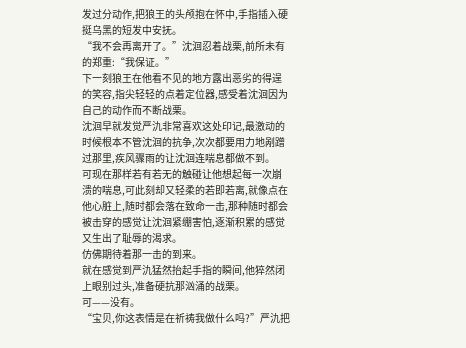发过分动作,把狼王的头颅抱在怀中,手指插入硬挺乌黑的短发中安抚。
“我不会再离开了。”沈洄忍着战栗,前所未有的郑重:“我保证。”
下一刻狼王在他看不见的地方露出恶劣的得逞的笑容,指尖轻轻的点着定位器,感受着沈洄因为自己的动作而不断战栗。
沈洄早就发觉严氿非常喜欢这处印记,最激动的时候根本不管沈洄的抗争,次次都要用力地剐蹭过那里,疾风骤雨的让沈洄连喘息都做不到。
可现在那样若有若无的触碰让他想起每一次崩溃的喘息,可此刻却又轻柔的若即若离,就像点在他心脏上,随时都会落在致命一击,那种随时都会被击穿的感觉让沈洄紧绷害怕,逐渐积累的感觉又生出了耻辱的渴求。
仿佛期待着那一击的到来。
就在感觉到严氿猛然抬起手指的瞬间,他猝然闭上眼别过头,准备硬抗那汹涌的战栗。
可——没有。
“宝贝,你这表情是在祈祷我做什么吗?”严氿把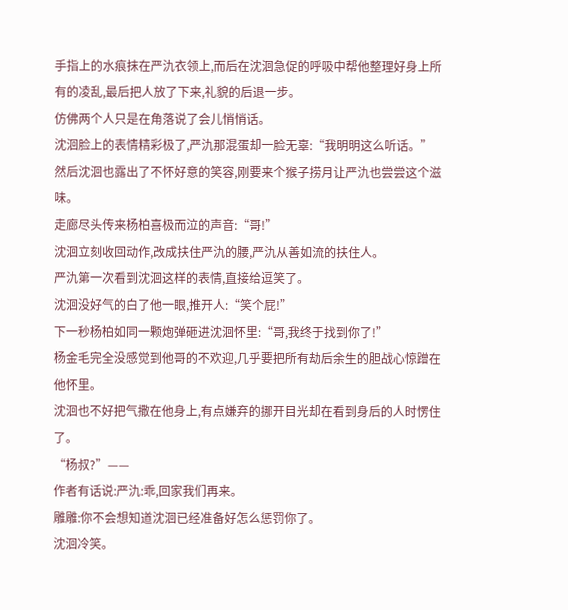手指上的水痕抹在严氿衣领上,而后在沈洄急促的呼吸中帮他整理好身上所有的凌乱,最后把人放了下来,礼貌的后退一步。
仿佛两个人只是在角落说了会儿悄悄话。
沈洄脸上的表情精彩极了,严氿那混蛋却一脸无辜:“我明明这么听话。”
然后沈洄也露出了不怀好意的笑容,刚要来个猴子捞月让严氿也尝尝这个滋味。
走廊尽头传来杨柏喜极而泣的声音:“哥!”
沈洄立刻收回动作,改成扶住严氿的腰,严氿从善如流的扶住人。
严氿第一次看到沈洄这样的表情,直接给逗笑了。
沈洄没好气的白了他一眼,推开人:“笑个屁!”
下一秒杨柏如同一颗炮弹砸进沈洄怀里:“哥,我终于找到你了!”
杨金毛完全没感觉到他哥的不欢迎,几乎要把所有劫后余生的胆战心惊蹭在他怀里。
沈洄也不好把气撒在他身上,有点嫌弃的挪开目光却在看到身后的人时愣住了。
“杨叔?”——
作者有话说:严氿:乖,回家我们再来。
雕雕:你不会想知道沈洄已经准备好怎么惩罚你了。
沈洄冷笑。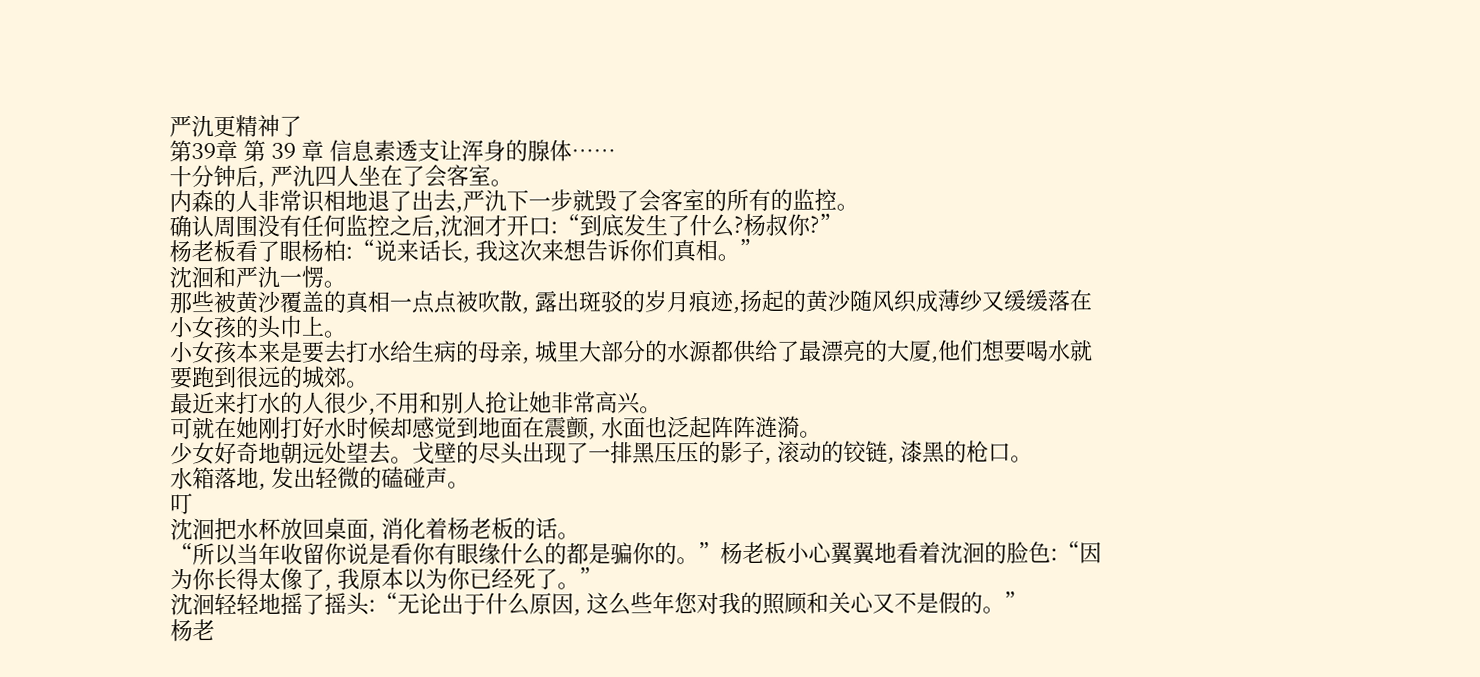严氿更精神了
第39章 第 39 章 信息素透支让浑身的腺体……
十分钟后, 严氿四人坐在了会客室。
内森的人非常识相地退了出去,严氿下一步就毁了会客室的所有的监控。
确认周围没有任何监控之后,沈洄才开口:“到底发生了什么?杨叔你?”
杨老板看了眼杨柏:“说来话长, 我这次来想告诉你们真相。”
沈洄和严氿一愣。
那些被黄沙覆盖的真相一点点被吹散, 露出斑驳的岁月痕迹,扬起的黄沙随风织成薄纱又缓缓落在小女孩的头巾上。
小女孩本来是要去打水给生病的母亲, 城里大部分的水源都供给了最漂亮的大厦,他们想要喝水就要跑到很远的城郊。
最近来打水的人很少,不用和别人抢让她非常高兴。
可就在她刚打好水时候却感觉到地面在震颤, 水面也泛起阵阵涟漪。
少女好奇地朝远处望去。戈壁的尽头出现了一排黑压压的影子, 滚动的铰链, 漆黑的枪口。
水箱落地, 发出轻微的磕碰声。
叮
沈洄把水杯放回桌面, 消化着杨老板的话。
“所以当年收留你说是看你有眼缘什么的都是骗你的。”杨老板小心翼翼地看着沈洄的脸色:“因为你长得太像了, 我原本以为你已经死了。”
沈洄轻轻地摇了摇头:“无论出于什么原因, 这么些年您对我的照顾和关心又不是假的。”
杨老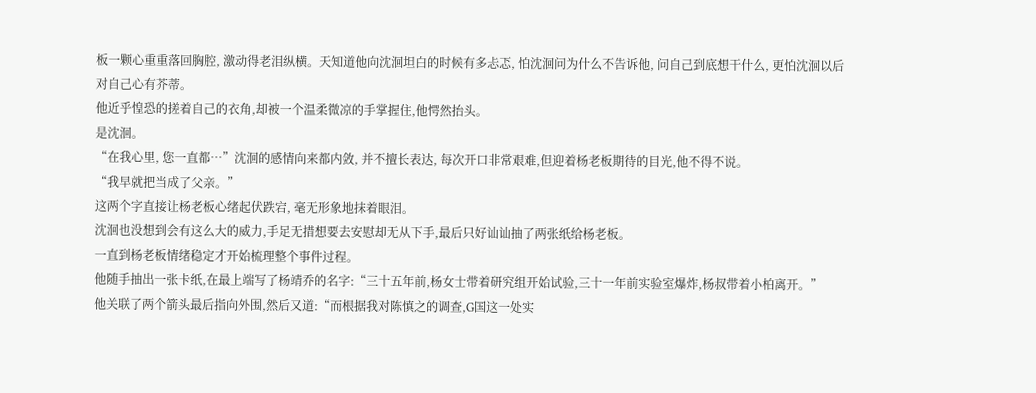板一颗心重重落回胸腔, 激动得老泪纵横。天知道他向沈洄坦白的时候有多忐忑, 怕沈洄问为什么不告诉他, 问自己到底想干什么, 更怕沈洄以后对自己心有芥蒂。
他近乎惶恐的搓着自己的衣角,却被一个温柔微凉的手掌握住,他愕然抬头。
是沈洄。
“在我心里, 您一直都…”沈洄的感情向来都内敛, 并不擅长表达, 每次开口非常艰难,但迎着杨老板期待的目光,他不得不说。
“我早就把当成了父亲。”
这两个字直接让杨老板心绪起伏跌宕, 毫无形象地抹着眼泪。
沈洄也没想到会有这么大的威力,手足无措想要去安慰却无从下手,最后只好讪讪抽了两张纸给杨老板。
一直到杨老板情绪稳定才开始梳理整个事件过程。
他随手抽出一张卡纸,在最上端写了杨靖乔的名字:“三十五年前,杨女士带着研究组开始试验,三十一年前实验室爆炸,杨叔带着小柏离开。”
他关联了两个箭头最后指向外围,然后又道:“而根据我对陈慎之的调查,G国这一处实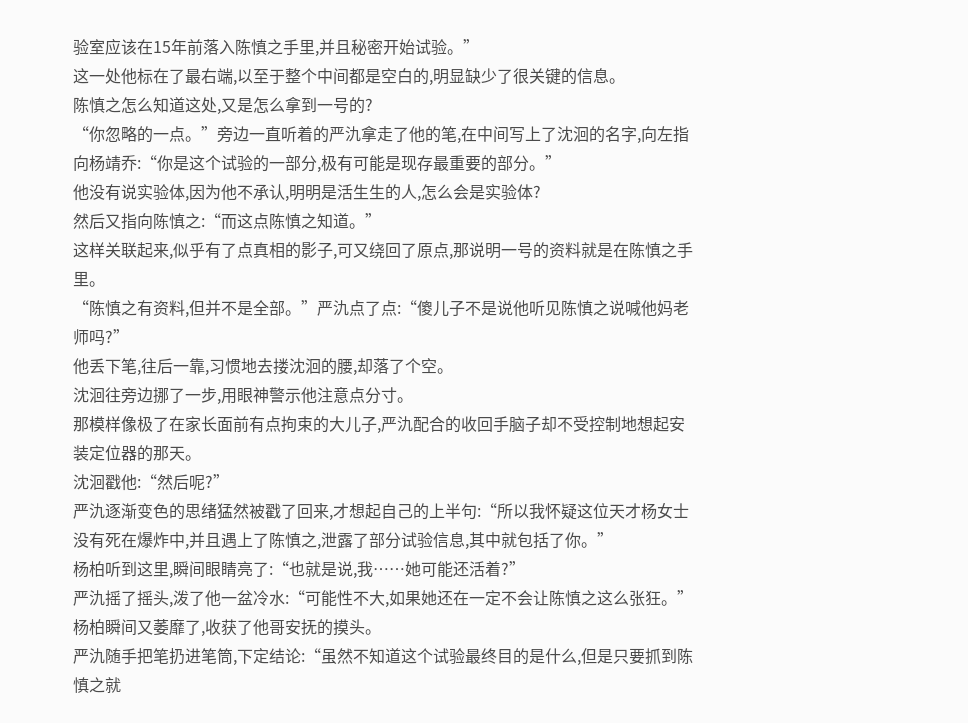验室应该在15年前落入陈慎之手里,并且秘密开始试验。”
这一处他标在了最右端,以至于整个中间都是空白的,明显缺少了很关键的信息。
陈慎之怎么知道这处,又是怎么拿到一号的?
“你忽略的一点。”旁边一直听着的严氿拿走了他的笔,在中间写上了沈洄的名字,向左指向杨靖乔:“你是这个试验的一部分,极有可能是现存最重要的部分。”
他没有说实验体,因为他不承认,明明是活生生的人,怎么会是实验体?
然后又指向陈慎之:“而这点陈慎之知道。”
这样关联起来,似乎有了点真相的影子,可又绕回了原点,那说明一号的资料就是在陈慎之手里。
“陈慎之有资料,但并不是全部。”严氿点了点:“傻儿子不是说他听见陈慎之说喊他妈老师吗?”
他丢下笔,往后一靠,习惯地去搂沈洄的腰,却落了个空。
沈洄往旁边挪了一步,用眼神警示他注意点分寸。
那模样像极了在家长面前有点拘束的大儿子,严氿配合的收回手脑子却不受控制地想起安装定位器的那天。
沈洄戳他:“然后呢?”
严氿逐渐变色的思绪猛然被戳了回来,才想起自己的上半句:“所以我怀疑这位天才杨女士没有死在爆炸中,并且遇上了陈慎之,泄露了部分试验信息,其中就包括了你。”
杨柏听到这里,瞬间眼睛亮了:“也就是说,我……她可能还活着?”
严氿摇了摇头,泼了他一盆冷水:“可能性不大,如果她还在一定不会让陈慎之这么张狂。”
杨柏瞬间又萎靡了,收获了他哥安抚的摸头。
严氿随手把笔扔进笔筒,下定结论:“虽然不知道这个试验最终目的是什么,但是只要抓到陈慎之就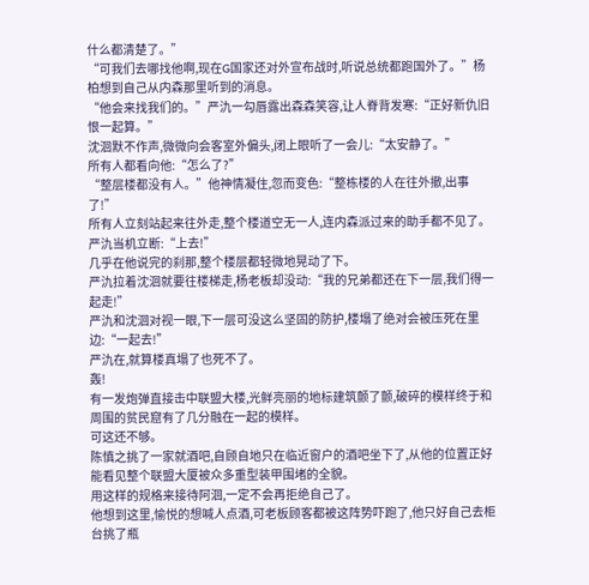什么都清楚了。”
“可我们去哪找他啊,现在G国家还对外宣布战时,听说总统都跑国外了。”杨柏想到自己从内森那里听到的消息。
“他会来找我们的。”严氿一勾唇露出森森笑容,让人脊背发寒:“正好新仇旧恨一起算。”
沈洄默不作声,微微向会客室外偏头,闭上眼听了一会儿:“太安静了。”
所有人都看向他:“怎么了?”
“整层楼都没有人。”他神情凝住,忽而变色:“整栋楼的人在往外撤,出事了!”
所有人立刻站起来往外走,整个楼道空无一人,连内森派过来的助手都不见了。
严氿当机立断:“上去!”
几乎在他说完的刹那,整个楼层都轻微地晃动了下。
严氿拉着沈洄就要往楼梯走,杨老板却没动:“我的兄弟都还在下一层,我们得一起走!”
严氿和沈洄对视一眼,下一层可没这么坚固的防护,楼塌了绝对会被压死在里边:“一起去!”
严氿在,就算楼真塌了也死不了。
轰!
有一发炮弹直接击中联盟大楼,光鲜亮丽的地标建筑颤了颤,破碎的模样终于和周围的贫民窟有了几分融在一起的模样。
可这还不够。
陈慎之挑了一家就酒吧,自顾自地只在临近窗户的酒吧坐下了,从他的位置正好能看见整个联盟大厦被众多重型装甲围堵的全貌。
用这样的规格来接待阿洄,一定不会再拒绝自己了。
他想到这里,愉悦的想喊人点酒,可老板顾客都被这阵势吓跑了,他只好自己去柜台挑了瓶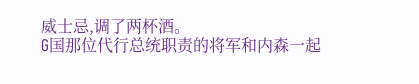威士忌,调了两杯酒。
G国那位代行总统职责的将军和内森一起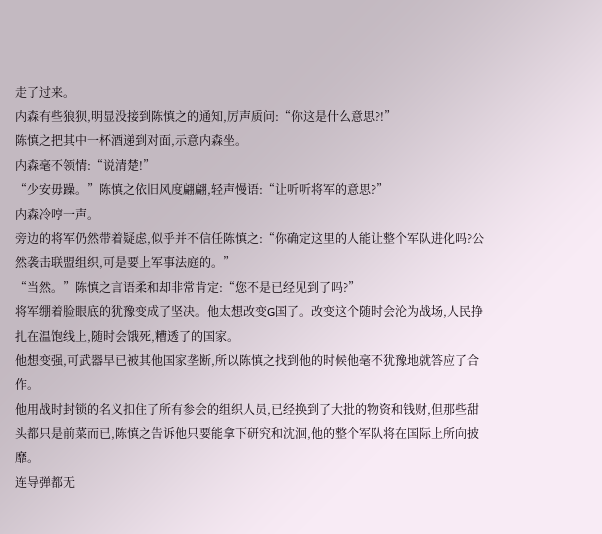走了过来。
内森有些狼狈,明显没接到陈慎之的通知,厉声质问:“你这是什么意思?!”
陈慎之把其中一杯酒递到对面,示意内森坐。
内森毫不领情:“说清楚!”
“少安毋躁。”陈慎之依旧风度翩翩,轻声慢语:“让听听将军的意思?”
内森冷哼一声。
旁边的将军仍然带着疑虑,似乎并不信任陈慎之:“你确定这里的人能让整个军队进化吗?公然袭击联盟组织,可是要上军事法庭的。”
“当然。”陈慎之言语柔和却非常肯定:“您不是已经见到了吗?”
将军绷着脸眼底的犹豫变成了坚决。他太想改变G国了。改变这个随时会沦为战场,人民挣扎在温饱线上,随时会饿死,糟透了的国家。
他想变强,可武器早已被其他国家垄断,所以陈慎之找到他的时候他毫不犹豫地就答应了合作。
他用战时封锁的名义扣住了所有参会的组织人员,已经换到了大批的物资和钱财,但那些甜头都只是前菜而已,陈慎之告诉他只要能拿下研究和沈洄,他的整个军队将在国际上所向披靡。
连导弹都无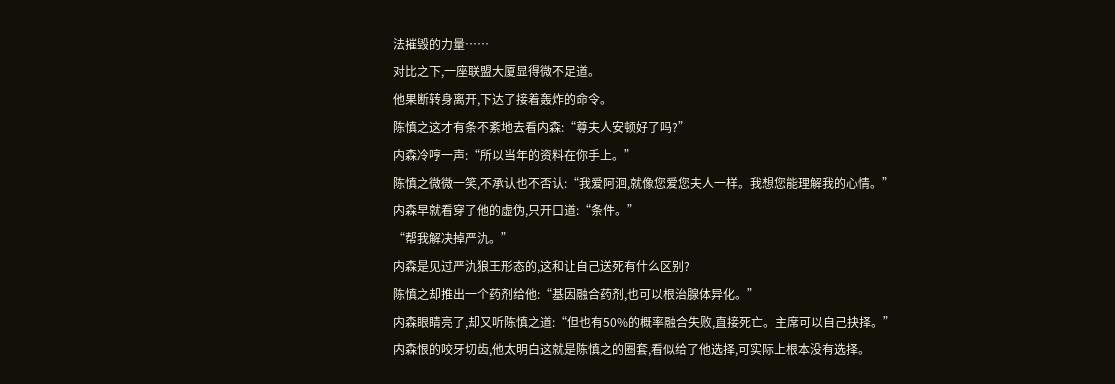法摧毁的力量……
对比之下,一座联盟大厦显得微不足道。
他果断转身离开,下达了接着轰炸的命令。
陈慎之这才有条不紊地去看内森:“尊夫人安顿好了吗?”
内森冷哼一声:“所以当年的资料在你手上。”
陈慎之微微一笑,不承认也不否认:“我爱阿洄,就像您爱您夫人一样。我想您能理解我的心情。”
内森早就看穿了他的虚伪,只开口道:“条件。”
“帮我解决掉严氿。”
内森是见过严氿狼王形态的,这和让自己送死有什么区别?
陈慎之却推出一个药剂给他:“基因融合药剂,也可以根治腺体异化。”
内森眼睛亮了,却又听陈慎之道:“但也有50%的概率融合失败,直接死亡。主席可以自己抉择。”
内森恨的咬牙切齿,他太明白这就是陈慎之的圈套,看似给了他选择,可实际上根本没有选择。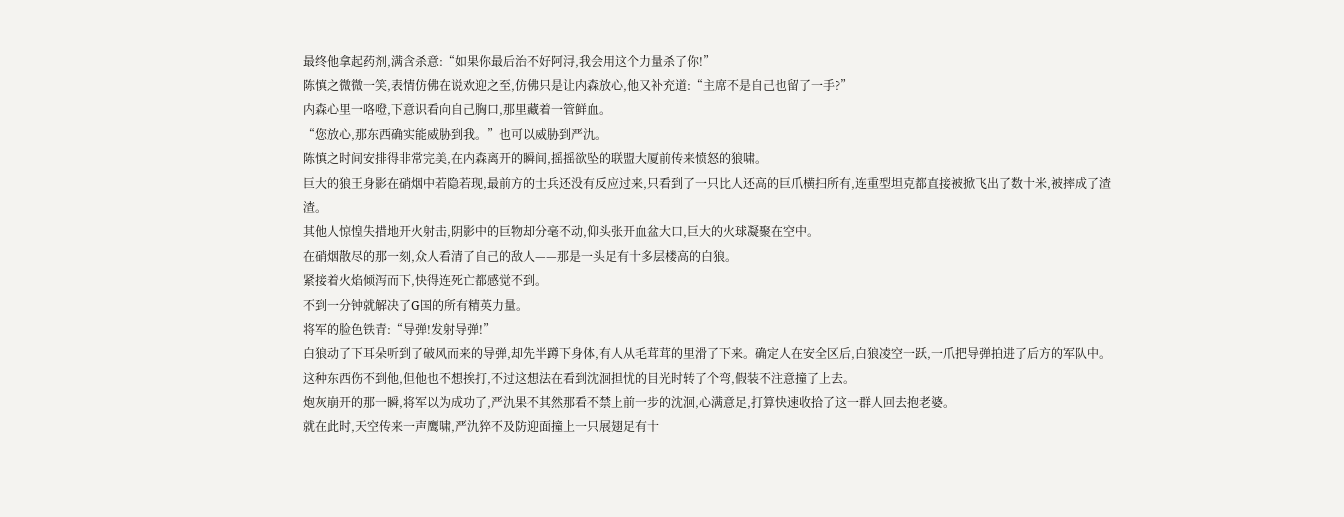最终他拿起药剂,满含杀意:“如果你最后治不好阿浔,我会用这个力量杀了你!”
陈慎之微微一笑,表情仿佛在说欢迎之至,仿佛只是让内森放心,他又补充道:“主席不是自己也留了一手?”
内森心里一咯噔,下意识看向自己胸口,那里藏着一管鲜血。
“您放心,那东西确实能威胁到我。”也可以威胁到严氿。
陈慎之时间安排得非常完美,在内森离开的瞬间,摇摇欲坠的联盟大厦前传来愤怒的狼啸。
巨大的狼王身影在硝烟中若隐若现,最前方的士兵还没有反应过来,只看到了一只比人还高的巨爪横扫所有,连重型坦克都直接被掀飞出了数十米,被摔成了渣渣。
其他人惊惶失措地开火射击,阴影中的巨物却分毫不动,仰头张开血盆大口,巨大的火球凝聚在空中。
在硝烟散尽的那一刻,众人看清了自己的敌人——那是一头足有十多层楼高的白狼。
紧接着火焰倾泻而下,快得连死亡都感觉不到。
不到一分钟就解决了G国的所有精英力量。
将军的脸色铁青:“导弹!发射导弹!”
白狼动了下耳朵听到了破风而来的导弹,却先半蹲下身体,有人从毛茸茸的里滑了下来。确定人在安全区后,白狼凌空一跃,一爪把导弹拍进了后方的军队中。
这种东西伤不到他,但他也不想挨打,不过这想法在看到沈洄担忧的目光时转了个弯,假装不注意撞了上去。
炮灰崩开的那一瞬,将军以为成功了,严氿果不其然那看不禁上前一步的沈洄,心满意足,打算快速收拾了这一群人回去抱老婆。
就在此时,天空传来一声鹰啸,严氿猝不及防迎面撞上一只展翅足有十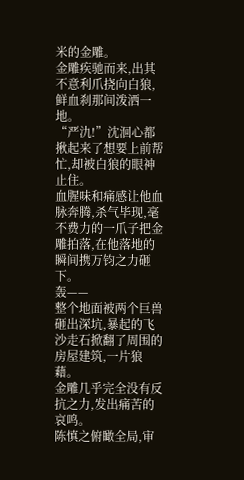米的金雕。
金雕疾驰而来,出其不意利爪挠向白狼,鲜血刹那间泼洒一地。
“严氿!”沈洄心都揪起来了想要上前帮忙,却被白狼的眼神止住。
血腥味和痛感让他血脉奔腾,杀气毕现,毫不费力的一爪子把金雕拍落,在他落地的瞬间携万钧之力砸下。
轰——
整个地面被两个巨兽砸出深坑,暴起的飞沙走石掀翻了周围的房屋建筑,一片狼藉。
金雕几乎完全没有反抗之力,发出痛苦的哀鸣。
陈慎之俯瞰全局,审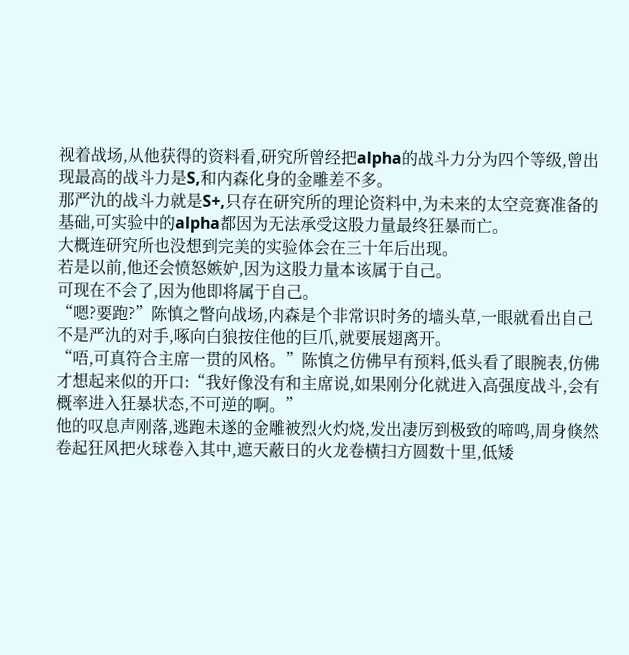视着战场,从他获得的资料看,研究所曾经把alpha的战斗力分为四个等级,曾出现最高的战斗力是S,和内森化身的金雕差不多。
那严氿的战斗力就是S+,只存在研究所的理论资料中,为未来的太空竞赛准备的基础,可实验中的alpha都因为无法承受这股力量最终狂暴而亡。
大概连研究所也没想到完美的实验体会在三十年后出现。
若是以前,他还会愤怒嫉妒,因为这股力量本该属于自己。
可现在不会了,因为他即将属于自己。
“嗯?要跑?”陈慎之瞥向战场,内森是个非常识时务的墙头草,一眼就看出自己不是严氿的对手,啄向白狼按住他的巨爪,就要展翅离开。
“唔,可真符合主席一贯的风格。”陈慎之仿佛早有预料,低头看了眼腕表,仿佛才想起来似的开口:“我好像没有和主席说,如果刚分化就进入高强度战斗,会有概率进入狂暴状态,不可逆的啊。”
他的叹息声刚落,逃跑未遂的金雕被烈火灼烧,发出凄厉到极致的啼鸣,周身倏然卷起狂风把火球卷入其中,遮天蔽日的火龙卷横扫方圆数十里,低矮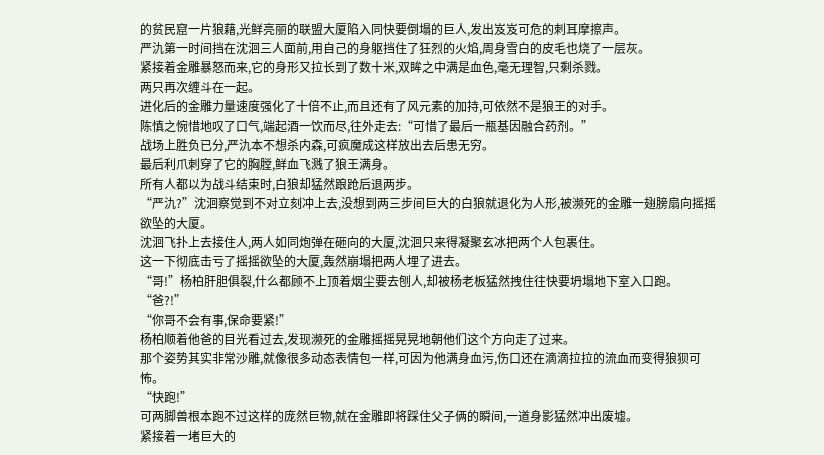的贫民窟一片狼藉,光鲜亮丽的联盟大厦陷入同快要倒塌的巨人,发出岌岌可危的刺耳摩擦声。
严氿第一时间挡在沈洄三人面前,用自己的身躯挡住了狂烈的火焰,周身雪白的皮毛也烧了一层灰。
紧接着金雕暴怒而来,它的身形又拉长到了数十米,双眸之中满是血色,毫无理智,只剩杀戮。
两只再次缠斗在一起。
进化后的金雕力量速度强化了十倍不止,而且还有了风元素的加持,可依然不是狼王的对手。
陈慎之惋惜地叹了口气,端起酒一饮而尽,往外走去:“可惜了最后一瓶基因融合药剂。”
战场上胜负已分,严氿本不想杀内森,可疯魔成这样放出去后患无穷。
最后利爪刺穿了它的胸膛,鲜血飞溅了狼王满身。
所有人都以为战斗结束时,白狼却猛然踉跄后退两步。
“严氿?”沈洄察觉到不对立刻冲上去,没想到两三步间巨大的白狼就退化为人形,被濒死的金雕一翅膀扇向摇摇欲坠的大厦。
沈洄飞扑上去接住人,两人如同炮弹在砸向的大厦,沈洄只来得凝聚玄冰把两个人包裹住。
这一下彻底击亏了摇摇欲坠的大厦,轰然崩塌把两人埋了进去。
“哥!”杨柏肝胆俱裂,什么都顾不上顶着烟尘要去刨人,却被杨老板猛然拽住往快要坍塌地下室入口跑。
“爸?!”
“你哥不会有事,保命要紧!”
杨柏顺着他爸的目光看过去,发现濒死的金雕摇摇晃晃地朝他们这个方向走了过来。
那个姿势其实非常沙雕,就像很多动态表情包一样,可因为他满身血污,伤口还在滴滴拉拉的流血而变得狼狈可怖。
“快跑!”
可两脚兽根本跑不过这样的庞然巨物,就在金雕即将踩住父子俩的瞬间,一道身影猛然冲出废墟。
紧接着一堵巨大的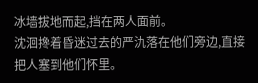冰墙拔地而起,挡在两人面前。
沈洄搀着昏迷过去的严氿落在他们旁边,直接把人塞到他们怀里。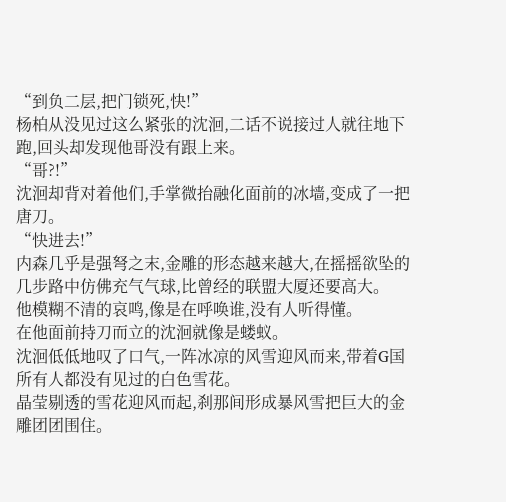“到负二层,把门锁死,快!”
杨柏从没见过这么紧张的沈洄,二话不说接过人就往地下跑,回头却发现他哥没有跟上来。
“哥?!”
沈洄却背对着他们,手掌微抬融化面前的冰墙,变成了一把唐刀。
“快进去!”
内森几乎是强弩之末,金雕的形态越来越大,在摇摇欲坠的几步路中仿佛充气气球,比曾经的联盟大厦还要高大。
他模糊不清的哀鸣,像是在呼唤谁,没有人听得懂。
在他面前持刀而立的沈洄就像是蝼蚁。
沈洄低低地叹了口气,一阵冰凉的风雪迎风而来,带着G国所有人都没有见过的白色雪花。
晶莹剔透的雪花迎风而起,刹那间形成暴风雪把巨大的金雕团团围住。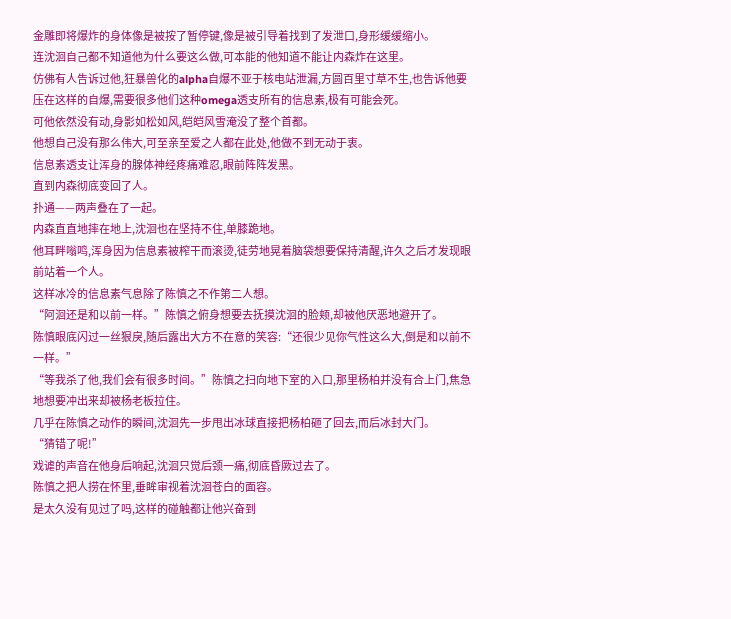金雕即将爆炸的身体像是被按了暂停键,像是被引导着找到了发泄口,身形缓缓缩小。
连沈洄自己都不知道他为什么要这么做,可本能的他知道不能让内森炸在这里。
仿佛有人告诉过他,狂暴兽化的alpha自爆不亚于核电站泄漏,方圆百里寸草不生,也告诉他要压在这样的自爆,需要很多他们这种omega透支所有的信息素,极有可能会死。
可他依然没有动,身影如松如风,皑皑风雪淹没了整个首都。
他想自己没有那么伟大,可至亲至爱之人都在此处,他做不到无动于衷。
信息素透支让浑身的腺体神经疼痛难忍,眼前阵阵发黑。
直到内森彻底变回了人。
扑通——两声叠在了一起。
内森直直地摔在地上,沈洄也在坚持不住,单膝跪地。
他耳畔嗡鸣,浑身因为信息素被榨干而滚烫,徒劳地晃着脑袋想要保持清醒,许久之后才发现眼前站着一个人。
这样冰冷的信息素气息除了陈慎之不作第二人想。
“阿洄还是和以前一样。”陈慎之俯身想要去抚摸沈洄的脸颊,却被他厌恶地避开了。
陈慎眼底闪过一丝狠戾,随后露出大方不在意的笑容:“还很少见你气性这么大,倒是和以前不一样。”
“等我杀了他,我们会有很多时间。”陈慎之扫向地下室的入口,那里杨柏并没有合上门,焦急地想要冲出来却被杨老板拉住。
几乎在陈慎之动作的瞬间,沈洄先一步甩出冰球直接把杨柏砸了回去,而后冰封大门。
“猜错了呢!”
戏谑的声音在他身后响起,沈洄只觉后颈一痛,彻底昏厥过去了。
陈慎之把人捞在怀里,垂眸审视着沈洄苍白的面容。
是太久没有见过了吗,这样的碰触都让他兴奋到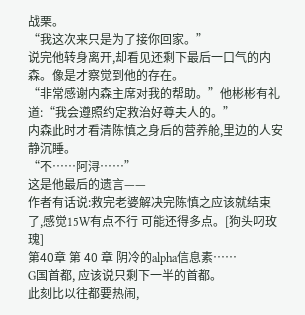战栗。
“我这次来只是为了接你回家。”
说完他转身离开,却看见还剩下最后一口气的内森。像是才察觉到他的存在。
“非常感谢内森主席对我的帮助。”他彬彬有礼道:“我会遵照约定救治好尊夫人的。”
内森此时才看清陈慎之身后的营养舱,里边的人安静沉睡。
“不……阿浔……”
这是他最后的遗言——
作者有话说:救完老婆解决完陈慎之应该就结束了,感觉15W有点不行 可能还得多点。[狗头叼玫瑰]
第40章 第 40 章 阴冷的alpha信息素……
G国首都, 应该说只剩下一半的首都。
此刻比以往都要热闹,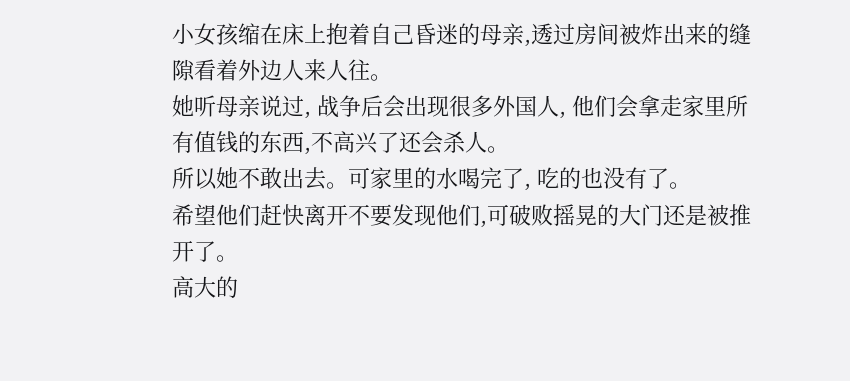小女孩缩在床上抱着自己昏迷的母亲,透过房间被炸出来的缝隙看着外边人来人往。
她听母亲说过, 战争后会出现很多外国人, 他们会拿走家里所有值钱的东西,不高兴了还会杀人。
所以她不敢出去。可家里的水喝完了, 吃的也没有了。
希望他们赶快离开不要发现他们,可破败摇晃的大门还是被推开了。
高大的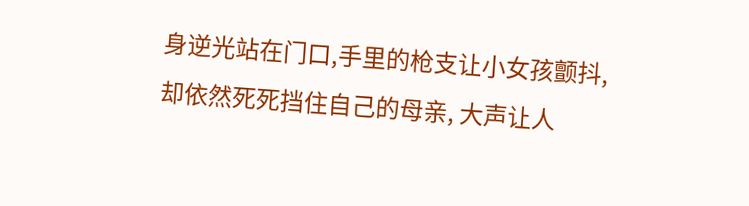身逆光站在门口,手里的枪支让小女孩颤抖, 却依然死死挡住自己的母亲, 大声让人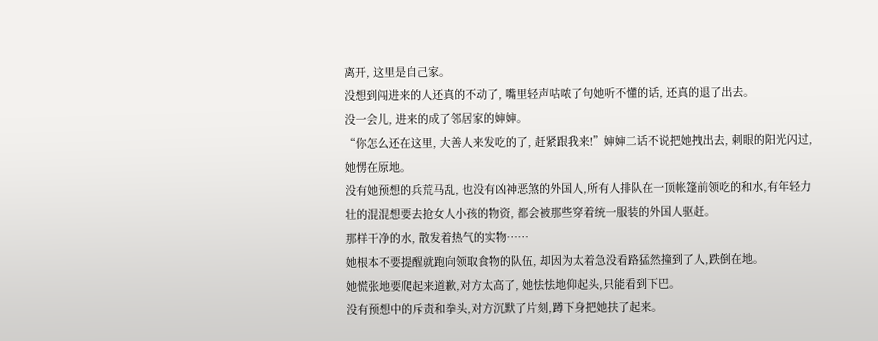离开, 这里是自己家。
没想到闯进来的人还真的不动了, 嘴里轻声咕哝了句她听不懂的话, 还真的退了出去。
没一会儿, 进来的成了邻居家的婶婶。
“你怎么还在这里, 大善人来发吃的了, 赶紧跟我来!”婶婶二话不说把她拽出去, 刺眼的阳光闪过, 她愣在原地。
没有她预想的兵荒马乱, 也没有凶神恶煞的外国人,所有人排队在一顶帐篷前领吃的和水,有年轻力壮的混混想要去抢女人小孩的物资, 都会被那些穿着统一服装的外国人驱赶。
那样干净的水, 散发着热气的实物……
她根本不要提醒就跑向领取食物的队伍, 却因为太着急没看路猛然撞到了人,跌倒在地。
她慌张地要爬起来道歉,对方太高了, 她怯怯地仰起头,只能看到下巴。
没有预想中的斥责和拳头,对方沉默了片刻,蹲下身把她扶了起来。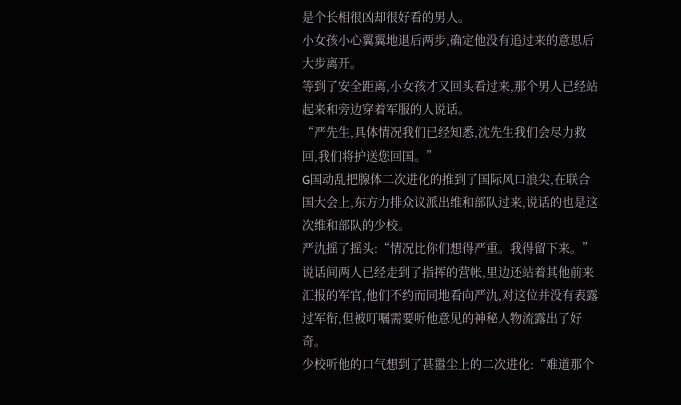是个长相很凶却很好看的男人。
小女孩小心翼翼地退后两步,确定他没有追过来的意思后大步离开。
等到了安全距离,小女孩才又回头看过来,那个男人已经站起来和旁边穿着军服的人说话。
“严先生,具体情况我们已经知悉,沈先生我们会尽力救回,我们将护送您回国。”
G国动乱把腺体二次进化的推到了国际风口浪尖,在联合国大会上,东方力排众议派出维和部队过来,说话的也是这次维和部队的少校。
严氿摇了摇头:“情况比你们想得严重。我得留下来。”
说话间两人已经走到了指挥的营帐,里边还站着其他前来汇报的军官,他们不约而同地看向严氿,对这位并没有表露过军衔,但被叮嘱需要听他意见的神秘人物流露出了好奇。
少校听他的口气想到了甚嚣尘上的二次进化:“难道那个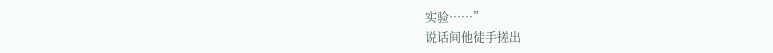实验……”
说话间他徒手搓出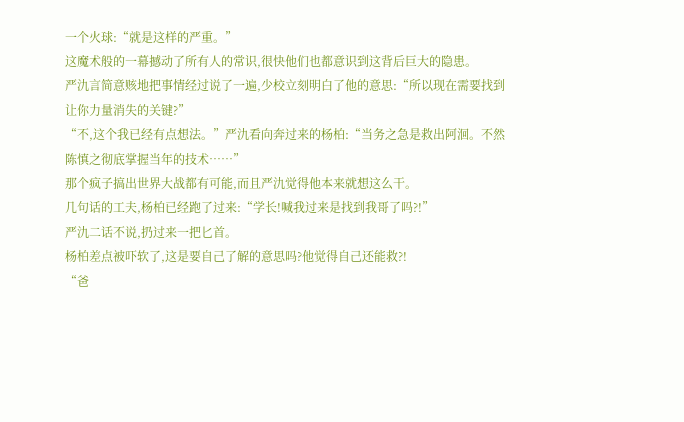一个火球:“就是这样的严重。”
这魔术般的一幕撼动了所有人的常识,很快他们也都意识到这背后巨大的隐患。
严氿言简意赅地把事情经过说了一遍,少校立刻明白了他的意思:“所以现在需要找到让你力量消失的关键?”
“不,这个我已经有点想法。”严氿看向奔过来的杨柏:“当务之急是救出阿洄。不然陈慎之彻底掌握当年的技术……”
那个疯子搞出世界大战都有可能,而且严氿觉得他本来就想这么干。
几句话的工夫,杨柏已经跑了过来:“学长!喊我过来是找到我哥了吗?!”
严氿二话不说,扔过来一把匕首。
杨柏差点被吓软了,这是要自己了解的意思吗?他觉得自己还能救?!
“爸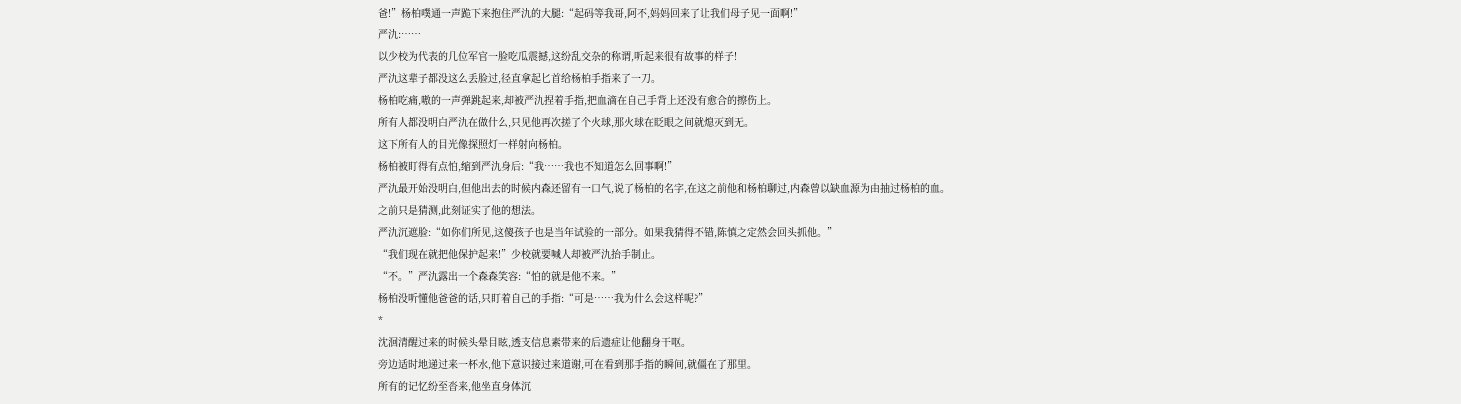爸!”杨柏噗通一声跪下来抱住严氿的大腿:“起码等我哥,阿不,妈妈回来了让我们母子见一面啊!”
严氿:……
以少校为代表的几位军官一脸吃瓜震撼,这纷乱交杂的称谓,听起来很有故事的样子!
严氿这辈子都没这么丢脸过,径直拿起匕首给杨柏手指来了一刀。
杨柏吃痛,嗷的一声弹跳起来,却被严氿捏着手指,把血滴在自己手背上还没有愈合的擦伤上。
所有人都没明白严氿在做什么,只见他再次搓了个火球,那火球在眨眼之间就熄灭到无。
这下所有人的目光像探照灯一样射向杨柏。
杨柏被盯得有点怕,缩到严氿身后:“我……我也不知道怎么回事啊!”
严氿最开始没明白,但他出去的时候内森还留有一口气,说了杨柏的名字,在这之前他和杨柏聊过,内森曾以缺血源为由抽过杨柏的血。
之前只是猜测,此刻证实了他的想法。
严氿沉遮脸:“如你们所见,这傻孩子也是当年试验的一部分。如果我猜得不错,陈慎之定然会回头抓他。”
“我们现在就把他保护起来!”少校就要喊人却被严氿抬手制止。
“不。”严氿露出一个森森笑容:“怕的就是他不来。”
杨柏没听懂他爸爸的话,只盯着自己的手指:“可是……我为什么会这样呢?”
*
沈洄清醒过来的时候头晕目眩,透支信息素带来的后遗症让他翻身干呕。
旁边适时地递过来一杯水,他下意识接过来道谢,可在看到那手指的瞬间,就僵在了那里。
所有的记忆纷至沓来,他坐直身体沉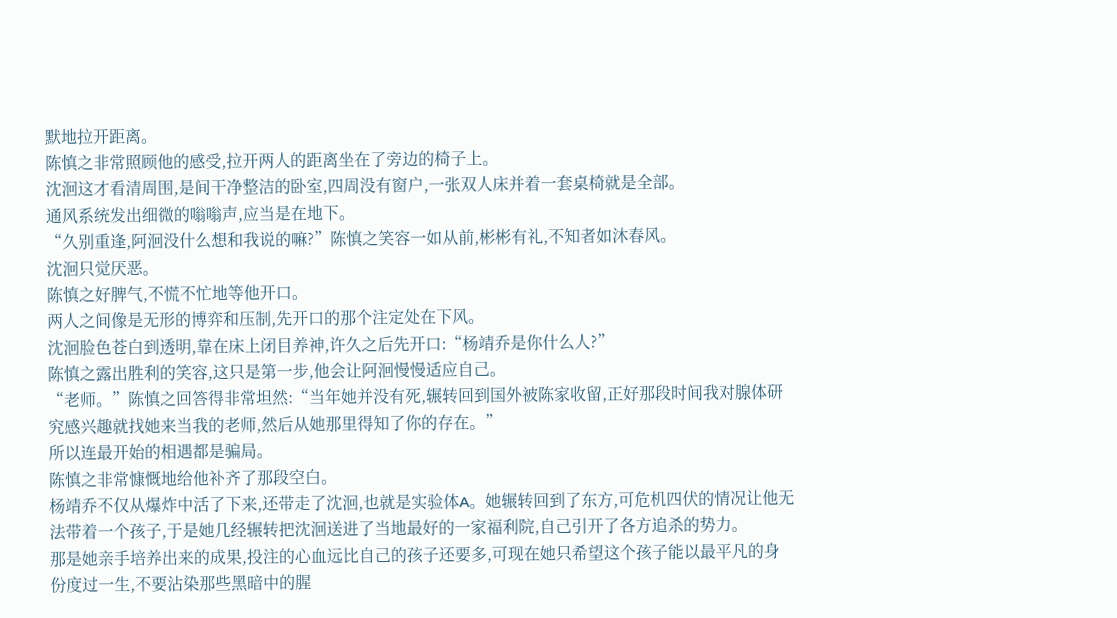默地拉开距离。
陈慎之非常照顾他的感受,拉开两人的距离坐在了旁边的椅子上。
沈洄这才看清周围,是间干净整洁的卧室,四周没有窗户,一张双人床并着一套桌椅就是全部。
通风系统发出细微的嗡嗡声,应当是在地下。
“久别重逢,阿洄没什么想和我说的嘛?”陈慎之笑容一如从前,彬彬有礼,不知者如沐春风。
沈洄只觉厌恶。
陈慎之好脾气,不慌不忙地等他开口。
两人之间像是无形的博弈和压制,先开口的那个注定处在下风。
沈洄脸色苍白到透明,靠在床上闭目养神,许久之后先开口:“杨靖乔是你什么人?”
陈慎之露出胜利的笑容,这只是第一步,他会让阿洄慢慢适应自己。
“老师。”陈慎之回答得非常坦然:“当年她并没有死,辗转回到国外被陈家收留,正好那段时间我对腺体研究感兴趣就找她来当我的老师,然后从她那里得知了你的存在。”
所以连最开始的相遇都是骗局。
陈慎之非常慷慨地给他补齐了那段空白。
杨靖乔不仅从爆炸中活了下来,还带走了沈洄,也就是实验体A。她辗转回到了东方,可危机四伏的情况让他无法带着一个孩子,于是她几经辗转把沈洄送进了当地最好的一家福利院,自己引开了各方追杀的势力。
那是她亲手培养出来的成果,投注的心血远比自己的孩子还要多,可现在她只希望这个孩子能以最平凡的身份度过一生,不要沾染那些黑暗中的腥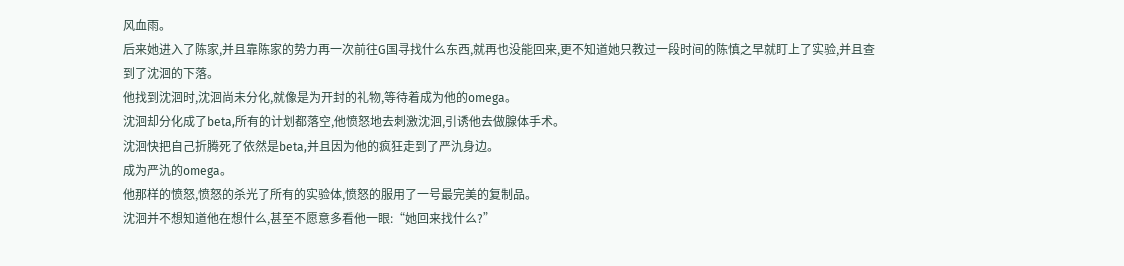风血雨。
后来她进入了陈家,并且靠陈家的势力再一次前往G国寻找什么东西,就再也没能回来,更不知道她只教过一段时间的陈慎之早就盯上了实验,并且查到了沈洄的下落。
他找到沈洄时,沈洄尚未分化,就像是为开封的礼物,等待着成为他的omega。
沈洄却分化成了beta,所有的计划都落空,他愤怒地去刺激沈洄,引诱他去做腺体手术。
沈洄快把自己折腾死了依然是beta,并且因为他的疯狂走到了严氿身边。
成为严氿的omega。
他那样的愤怒,愤怒的杀光了所有的实验体,愤怒的服用了一号最完美的复制品。
沈洄并不想知道他在想什么,甚至不愿意多看他一眼:“她回来找什么?”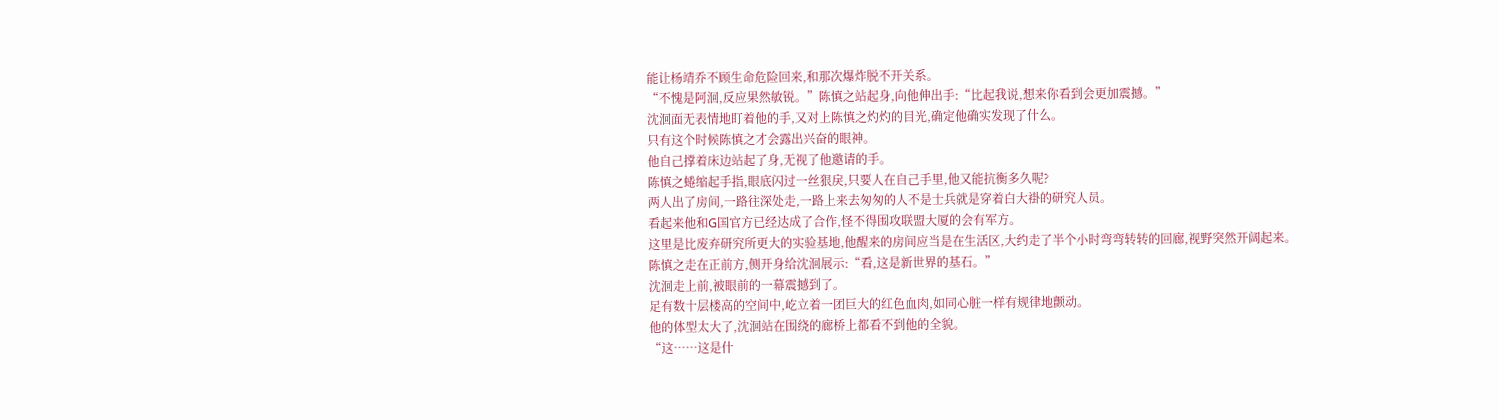能让杨靖乔不顾生命危险回来,和那次爆炸脱不开关系。
“不愧是阿洄,反应果然敏锐。”陈慎之站起身,向他伸出手:“比起我说,想来你看到会更加震撼。”
沈洄面无表情地盯着他的手,又对上陈慎之灼灼的目光,确定他确实发现了什么。
只有这个时候陈慎之才会露出兴奋的眼神。
他自己撑着床边站起了身,无视了他邀请的手。
陈慎之蜷缩起手指,眼底闪过一丝狠戾,只要人在自己手里,他又能抗衡多久呢?
两人出了房间,一路往深处走,一路上来去匆匆的人不是士兵就是穿着白大褂的研究人员。
看起来他和G国官方已经达成了合作,怪不得围攻联盟大厦的会有军方。
这里是比废弃研究所更大的实验基地,他醒来的房间应当是在生活区,大约走了半个小时弯弯转转的回廊,视野突然开阔起来。
陈慎之走在正前方,侧开身给沈洄展示:“看,这是新世界的基石。”
沈洄走上前,被眼前的一幕震撼到了。
足有数十层楼高的空间中,屹立着一团巨大的红色血肉,如同心脏一样有规律地颤动。
他的体型太大了,沈洄站在围绕的廊桥上都看不到他的全貌。
“这……这是什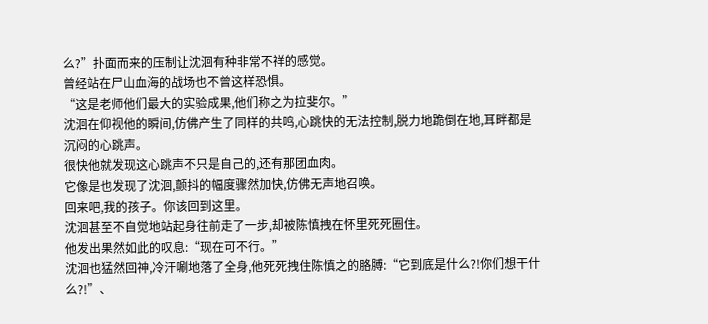么?”扑面而来的压制让沈洄有种非常不祥的感觉。
曾经站在尸山血海的战场也不曾这样恐惧。
“这是老师他们最大的实验成果,他们称之为拉斐尔。”
沈洄在仰视他的瞬间,仿佛产生了同样的共鸣,心跳快的无法控制,脱力地跪倒在地,耳畔都是沉闷的心跳声。
很快他就发现这心跳声不只是自己的,还有那团血肉。
它像是也发现了沈洄,颤抖的幅度骤然加快,仿佛无声地召唤。
回来吧,我的孩子。你该回到这里。
沈洄甚至不自觉地站起身往前走了一步,却被陈慎拽在怀里死死圈住。
他发出果然如此的叹息:“现在可不行。”
沈洄也猛然回神,冷汗唰地落了全身,他死死拽住陈慎之的胳膊:“它到底是什么?!你们想干什么?!”、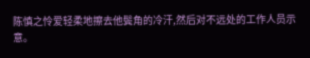陈慎之怜爱轻柔地擦去他鬓角的冷汗,然后对不远处的工作人员示意。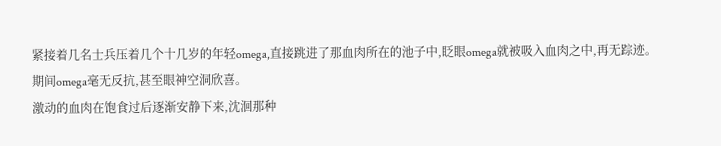紧接着几名士兵压着几个十几岁的年轻omega,直接跳进了那血肉所在的池子中,眨眼omega就被吸入血肉之中,再无踪迹。
期间omega毫无反抗,甚至眼神空洞欣喜。
激动的血肉在饱食过后逐渐安静下来,沈洄那种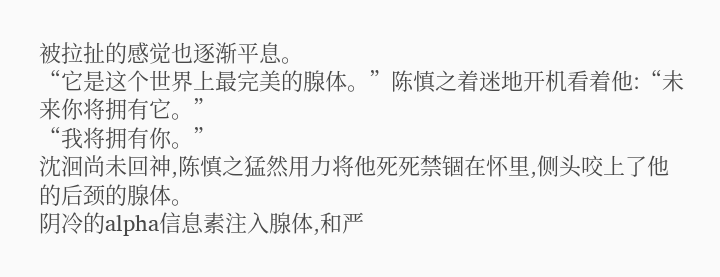被拉扯的感觉也逐渐平息。
“它是这个世界上最完美的腺体。”陈慎之着迷地开机看着他:“未来你将拥有它。”
“我将拥有你。”
沈洄尚未回神,陈慎之猛然用力将他死死禁锢在怀里,侧头咬上了他的后颈的腺体。
阴冷的alpha信息素注入腺体,和严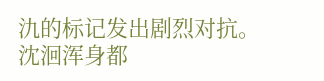氿的标记发出剧烈对抗。
沈洄浑身都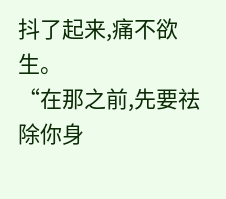抖了起来,痛不欲生。
“在那之前,先要祛除你身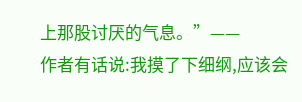上那股讨厌的气息。”——
作者有话说:我摸了下细纲,应该会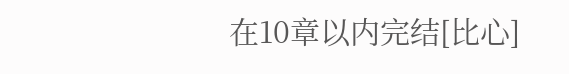在10章以内完结[比心]